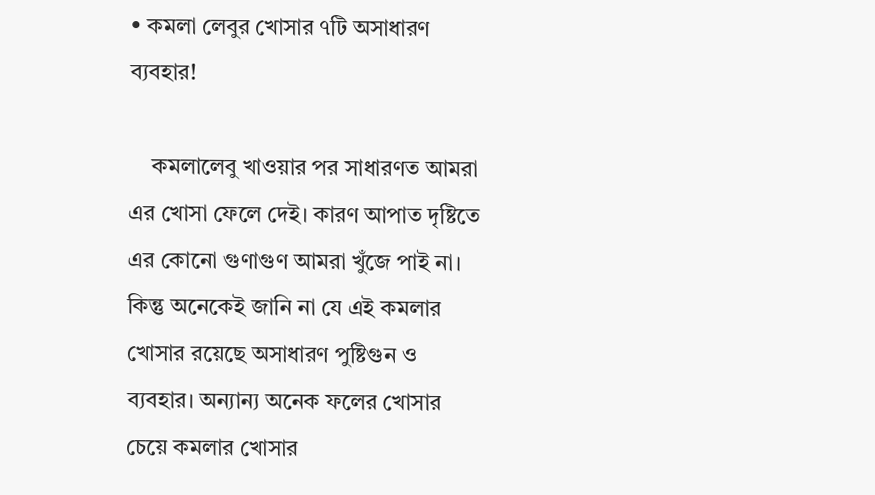• কমলা লেবুর খোসার ৭টি অসাধারণ ব্যবহার!

    কমলালেবু খাওয়ার পর সাধারণত আমরা এর খোসা ফেলে দেই। কারণ আপাত দৃষ্টিতে এর কোনো গুণাগুণ আমরা খুঁজে পাই না। কিন্তু অনেকেই জানি না যে এই কমলার খোসার রয়েছে অসাধারণ পুষ্টিগুন ও ব্যবহার। অন্যান্য অনেক ফলের খোসার চেয়ে কমলার খোসার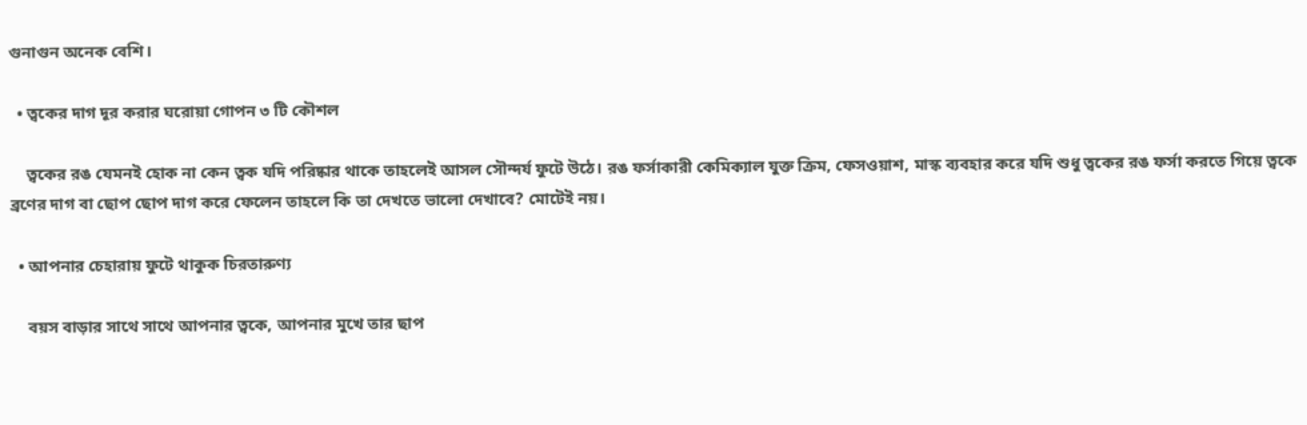গুনাগুন অনেক বেশি।

  • ত্বকের দাগ দূর করার ঘরোয়া গোপন ৩ টি কৌশল

    ত্বকের রঙ যেমনই হোক না কেন ত্বক যদি পরিষ্কার থাকে তাহলেই আসল সৌন্দর্য ফুটে উঠে। রঙ ফর্সাকারী কেমিক্যাল যুক্ত ক্রিম, ফেসওয়াশ, মাস্ক ব্যবহার করে যদি শুধু ত্বকের রঙ ফর্সা করতে গিয়ে ত্বকে ব্রণের দাগ বা ছোপ ছোপ দাগ করে ফেলেন তাহলে কি তা দেখতে ভালো দেখাবে? মোটেই নয়।

  • আপনার চেহারায় ফুটে থাকুক চিরতারুণ্য

    বয়স বাড়ার সাথে সাথে আপনার ত্বকে, আপনার মুখে তার ছাপ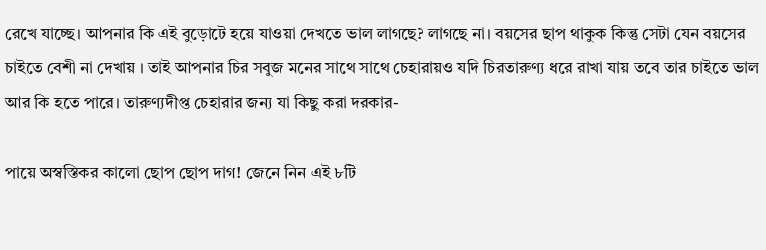রেখে যাচ্ছে। আপনার কি এই বুড়োটে হয়ে যাওয়া দেখতে ভাল লাগছে? লাগছে না। বয়সের ছাপ থাকুক কিন্তু সেটা যেন বয়সের চাইতে বেশী না দেখায় । তাই আপনার চির সবুজ মনের সাথে সাথে চেহারায়ও যদি চিরতারুণ্য ধরে রাখা যায় তবে তার চাইতে ভাল আর কি হতে পারে। তারুণ্যদীপ্ত চেহারার জন্য যা কিছু করা দরকার-

পায়ে অস্বস্তিকর কালো ছোপ ছোপ দাগ! জেনে নিন এই ৮টি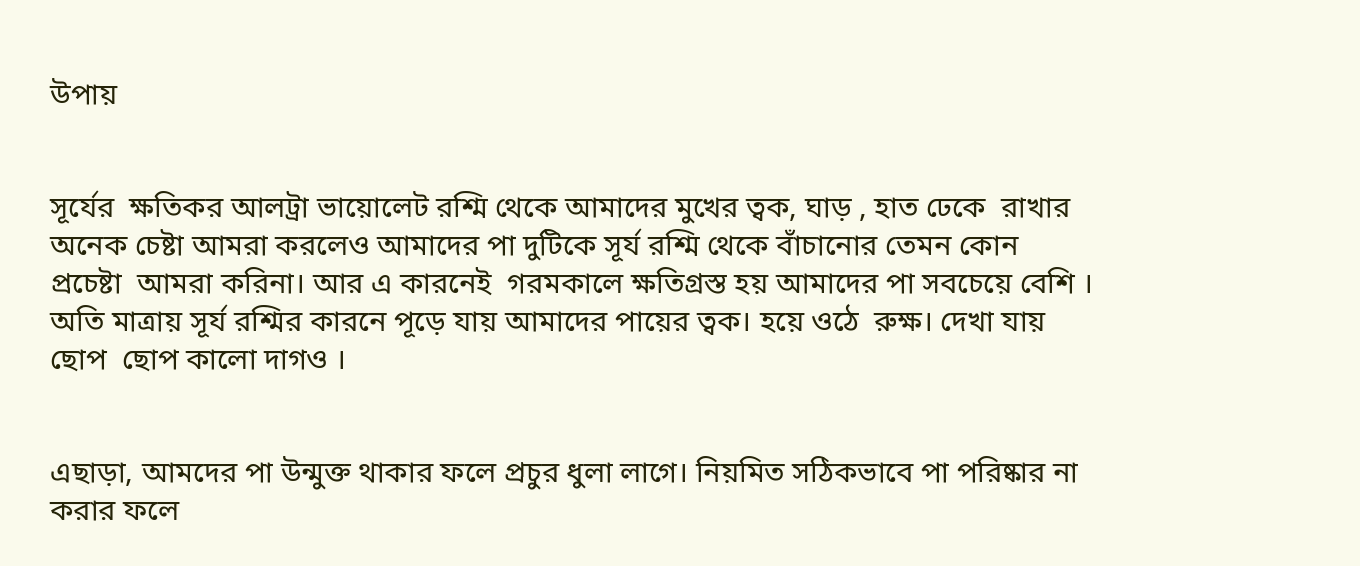উপায়


সূর্যের  ক্ষতিকর আলট্রা ভায়োলেট রশ্মি থেকে আমাদের মুখের ত্বক, ঘাড় , হাত ঢেকে  রাখার অনেক চেষ্টা আমরা করলেও আমাদের পা দুটিকে সূর্য রশ্মি থেকে বাঁচানোর তেমন কোন প্রচেষ্টা  আমরা করিনা। আর এ কারনেই  গরমকালে ক্ষতিগ্রস্ত হয় আমাদের পা সবচেয়ে বেশি । অতি মাত্রায় সূর্য রশ্মির কারনে পূড়ে যায় আমাদের পায়ের ত্বক। হয়ে ওঠে  রুক্ষ। দেখা যায় ছোপ  ছোপ কালো দাগও ।


এছাড়া, আমদের পা উন্মুক্ত থাকার ফলে প্রচুর ধুলা লাগে। নিয়মিত সঠিকভাবে পা পরিষ্কার না করার ফলে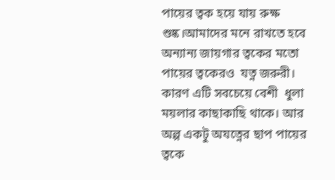পায়ের ত্বক হয়ে যায় রুক্ষ শুষ্ক।আমাদের মনে রাখতে হবে অন্যান্য জায়গার ত্বকের মতো পায়ের ত্বকেরও  যত্ন জরুরী। কারণ এটি সবচেয়ে বেশী  ধুলা ময়লার কাছাকাছি থাকে। আর অল্প একটু অযত্নের ছাপ পায়ের ত্বকে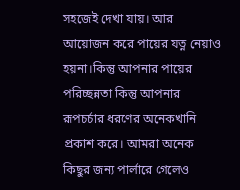সহজেই দেখা যায়। আর আয়োজন করে পায়ের যত্ন নেয়াও হয়না।কিন্তু আপনার পায়ের পরিচ্ছন্নতা কিন্তু আপনার  রূপচর্চার ধরণের অনেকখানি প্রকাশ করে। আমরা অনেক কিছুর জন্য পার্লারে গেলেও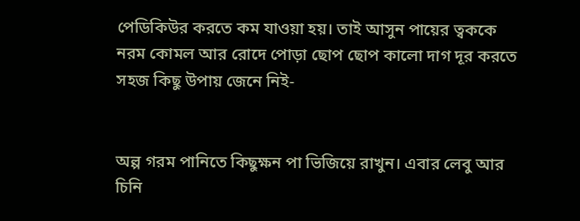পেডিকিউর করতে কম যাওয়া হয়। তাই আসুন পায়ের ত্বককে নরম কোমল আর রোদে পোড়া ছোপ ছোপ কালো দাগ দূর করতে সহজ কিছু উপায় জেনে নিই-


অল্প গরম পানিতে কিছুক্ষন পা ভিজিয়ে রাখুন। এবার লেবু আর চিনি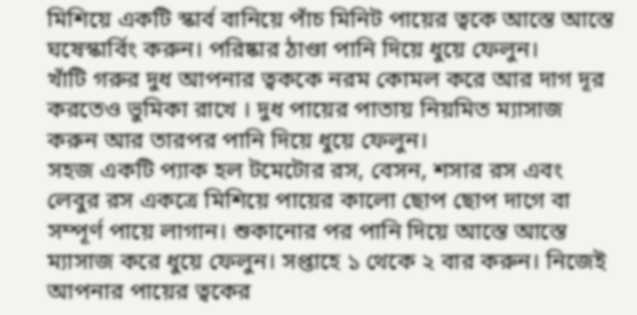মিশিয়ে একটি স্কার্ব বানিয়ে পাঁচ মিনিট পায়ের ত্বকে আস্তে আস্তে ঘষেস্কার্বিং করুন। পরিষ্কার ঠাণ্ডা পানি দিয়ে ধুয়ে ফেলুন।
খাঁটি গরুর দুধ আপনার ত্বককে নরম কোমল করে আর দাগ দূর করতেও ভুমিকা রাখে । দুধ পায়ের পাতায় নিয়মিত ম্যাসাজ করুন আর তারপর পানি দিয়ে ধুয়ে ফেলুন।
সহজ একটি প্যাক হল টমেটোর রস, বেসন, শসার রস এবং লেবুর রস একত্রে মিশিয়ে পায়ের কালো ছোপ ছোপ দাগে বা সম্পূর্ণ পায়ে লাগান। শুকানোর পর পানি দিয়ে আস্তে আস্তে ম্যাসাজ করে ধুয়ে ফেলুন। সপ্তাহে ১ থেকে ২ বার করুন। নিজেই আপনার পায়ের ত্বকের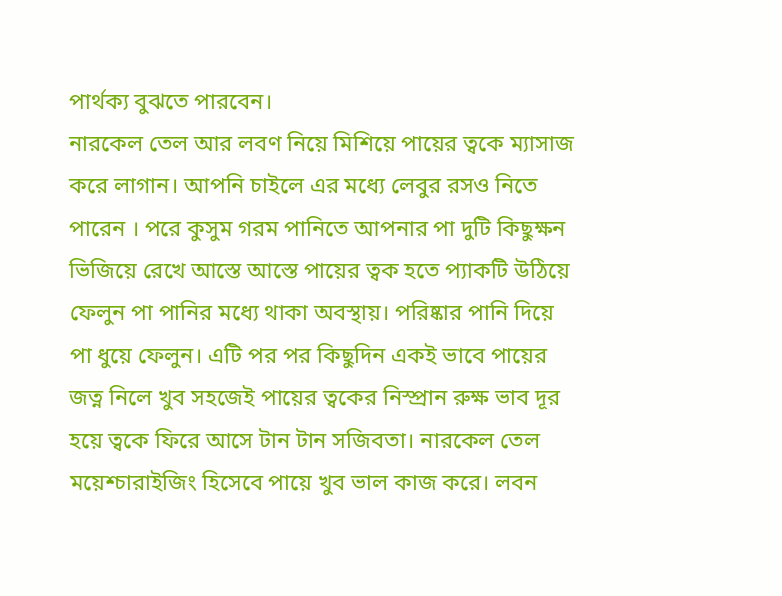পার্থক্য বুঝতে পারবেন।
নারকেল তেল আর লবণ নিয়ে মিশিয়ে পায়ের ত্বকে ম্যাসাজ করে লাগান। আপনি চাইলে এর মধ্যে লেবুর রসও নিতে পারেন । পরে কুসুম গরম পানিতে আপনার পা দুটি কিছুক্ষন ভিজিয়ে রেখে আস্তে আস্তে পায়ের ত্বক হতে প্যাকটি উঠিয়ে ফেলুন পা পানির মধ্যে থাকা অবস্থায়। পরিষ্কার পানি দিয়ে পা ধুয়ে ফেলুন। এটি পর পর কিছুদিন একই ভাবে পায়ের জত্ন নিলে খুব সহজেই পায়ের ত্বকের নিস্প্রান রুক্ষ ভাব দূর হয়ে ত্বকে ফিরে আসে টান টান সজিবতা। নারকেল তেল ময়েশ্চারাইজিং হিসেবে পায়ে খুব ভাল কাজ করে। লবন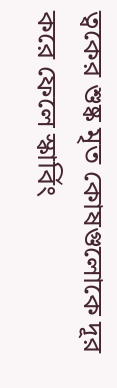ত্বকের শুষ্ক মৃত কোষগুলোকে দূর করে ফেলে স্কার্বিং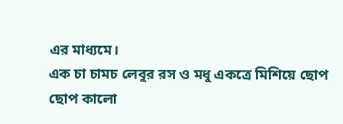এর মাধ্যমে।
এক চা চামচ লেবুর রস ও মধু একত্রে মিশিয়ে ছোপ ছোপ কালো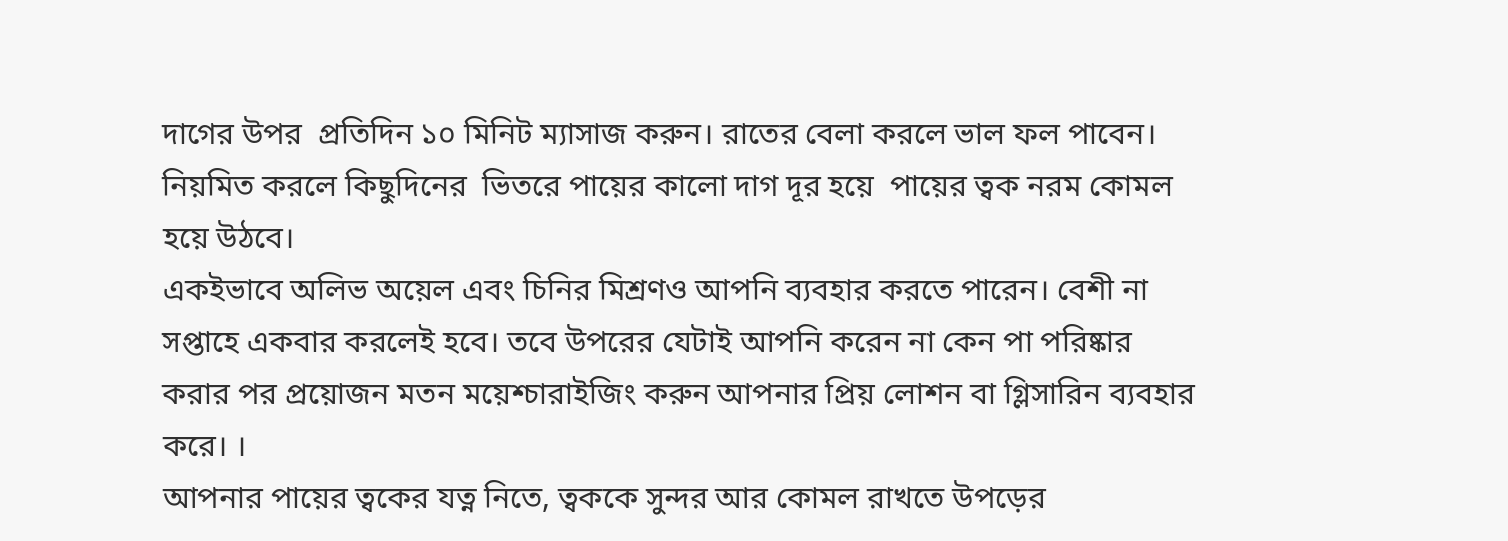দাগের উপর  প্রতিদিন ১০ মিনিট ম্যাসাজ করুন। রাতের বেলা করলে ভাল ফল পাবেন। নিয়মিত করলে কিছুদিনের  ভিতরে পায়ের কালো দাগ দূর হয়ে  পায়ের ত্বক নরম কোমল হয়ে উঠবে।
একইভাবে অলিভ অয়েল এবং চিনির মিশ্রণও আপনি ব্যবহার করতে পারেন। বেশী না সপ্তাহে একবার করলেই হবে। তবে উপরের যেটাই আপনি করেন না কেন পা পরিষ্কার করার পর প্রয়োজন মতন ময়েশ্চারাইজিং করুন আপনার প্রিয় লোশন বা গ্লিসারিন ব্যবহার করে। ।
আপনার পায়ের ত্বকের যত্ন নিতে, ত্বককে সুন্দর আর কোমল রাখতে উপড়ের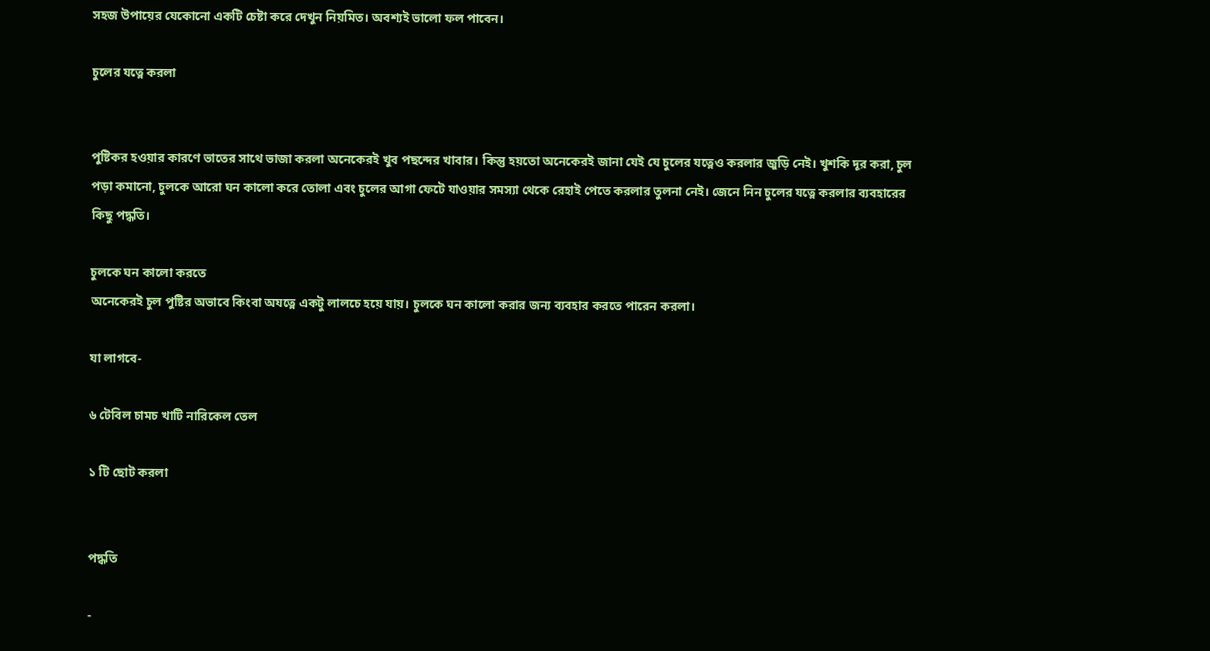সহজ উপায়ের যেকোনো একটি চেষ্টা করে দেখুন নিয়মিত। অবশ্যই ভালো ফল পাবেন।

চুলের যত্নে করলা


পুষ্টিকর হওয়ার কারণে ভাতের সাথে ভাজা করলা অনেকেরই খুব পছন্দের খাবার। কিন্তু হয়তো অনেকেরই জানা যেই যে চুলের যত্নেও করলার জুড়ি নেই। খুশকি দূর করা, চুল পড়া কমানো, চুলকে আরো ঘন কালো করে তোলা এবং চুলের আগা ফেটে যাওয়ার সমস্যা থেকে রেহাই পেতে করলার তুলনা নেই। জেনে নিন চুলের যত্নে করলার ব্যবহারের কিছু পদ্ধতি।

চুলকে ঘন কালো করতে
অনেকেরই চুল পুষ্টির অভাবে কিংবা অযত্নে একটু লালচে হয়ে যায়। চুলকে ঘন কালো করার জন্য ব্যবহার করতে পারেন করলা।

যা লাগবে-

৬ টেবিল চামচ খাটি নারিকেল তেল

১ টি ছোট করলা


পদ্ধতি

-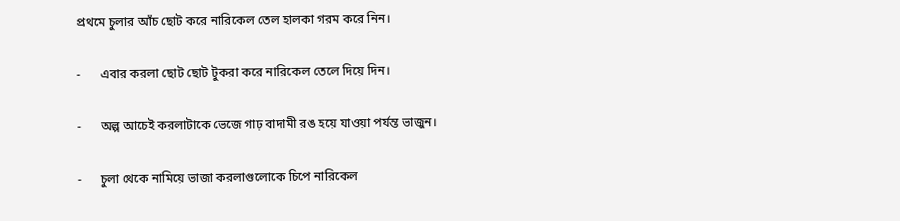প্রথমে চুলার আঁচ ছোট করে নারিকেল তেল হালকা গরম করে নিন।

-      এবার করলা ছোট ছোট টুকরা করে নারিকেল তেলে দিয়ে দিন।

-      অল্প আচেই করলাটাকে ভেজে গাঢ় বাদামী রঙ হয়ে যাওয়া পর্যন্ত ভাজুন।

-      চুলা থেকে নামিয়ে ভাজা করলাগুলোকে চিপে নারিকেল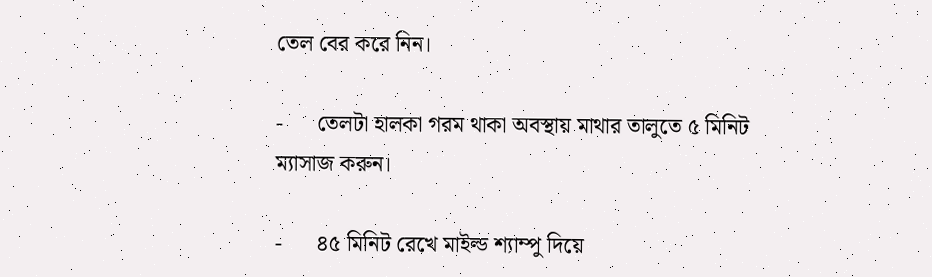তেল বের করে নিন।

-      তেলটা হালকা গরম থাকা অবস্থায় মাথার তালুতে ৫ মিনিট ম্যাসাজ করুন।

-      ৪৫ মিনিট রেখে মাইল্ড শ্যাম্পু দিয়ে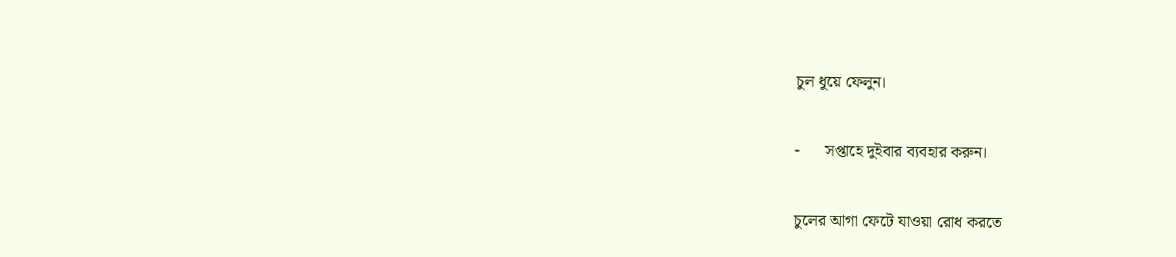চুল ধুয়ে ফেলুন।

-      সপ্তাহে দুইবার ব্যবহার করুন।

চুলের আগা ফেটে যাওয়া রোধ করতে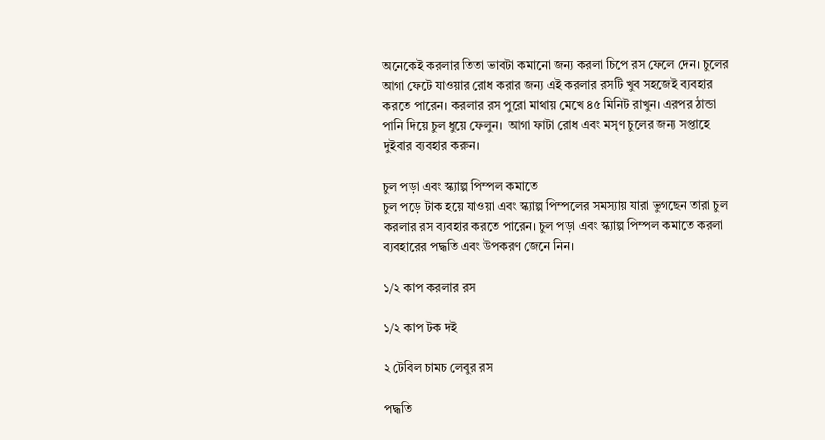অনেকেই করলার তিতা ভাবটা কমানো জন্য করলা চিপে রস ফেলে দেন। চুলের আগা ফেটে যাওয়ার রোধ করার জন্য এই করলার রসটি খুব সহজেই ব্যবহার করতে পারেন। করলার রস পুরো মাথায় মেখে ৪৫ মিনিট রাখুন। এরপর ঠান্ডা পানি দিয়ে চুল ধুয়ে ফেলুন।  আগা ফাটা রোধ এবং মসৃণ চুলের জন্য সপ্তাহে দুইবার ব্যবহার করুন।

চুল পড়া এবং স্ক্যাল্প পিম্পল কমাতে
চুল পড়ে টাক হয়ে যাওয়া এবং স্ক্যাল্প পিম্পলের সমস্যায় যারা ভুগছেন তারা চুল করলার রস ব্যবহার করতে পারেন। চুল পড়া এবং স্ক্যাল্প পিম্পল কমাতে করলা ব্যবহারের পদ্ধতি এবং উপকরণ জেনে নিন।

১/২ কাপ করলার রস

১/২ কাপ টক দই

২ টেবিল চামচ লেবুর রস

পদ্ধতি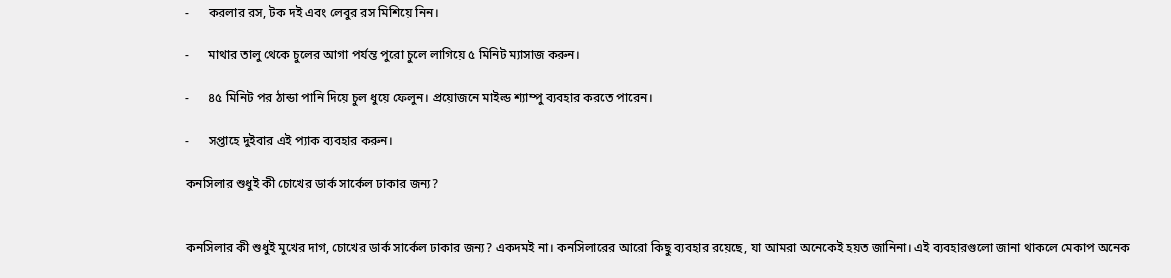-      করলার রস, টক দই এবং লেবুর রস মিশিয়ে নিন।

-      মাথার তালু থেকে চুলের আগা পর্যন্ত পুরো চুলে লাগিয়ে ৫ মিনিট ম্যাসাজ করুন।

-      ৪৫ মিনিট পর ঠান্ডা পানি দিয়ে চুল ধুয়ে ফেলুন। প্রয়োজনে মাইল্ড শ্যাম্পু ব্যবহার করতে পারেন।

-      সপ্তাহে দুইবার এই প্যাক ব্যবহার করুন।

কনসিলার শুধুই কী চোখের ডার্ক সার্কেল ঢাকার জন্য?


কনসিলার কী শুধুই মুখের দাগ, চোখের ডার্ক সার্কেল ঢাকার জন্য? একদমই না। কনসিলারের আরো কিছু ব্যবহার রয়েছে, যা আমরা অনেকেই হয়ত জানিনা। এই ব্যবহারগুলো জানা থাকলে মেকাপ অনেক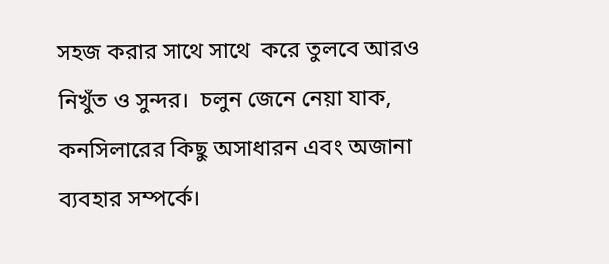সহজ করার সাথে সাথে  করে তুলবে আরও  নিখুঁত ও সুন্দর।  চলুন জেনে নেয়া যাক, কনসিলারের কিছু অসাধারন এবং অজানা ব্যবহার সম্পর্কে।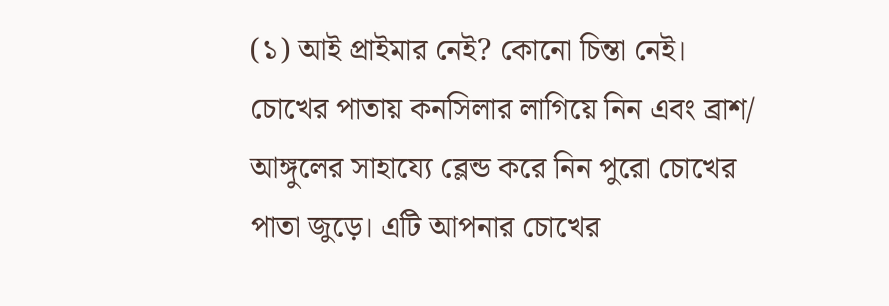(১) আই প্রাইমার নেই? কোনো চিন্তা নেই। চোখের পাতায় কনসিলার লাগিয়ে নিন এবং ব্রাশ/ আঙ্গুলের সাহায্যে ব্লেন্ড করে নিন পুরো চোখের পাতা জুড়ে। এটি আপনার চোখের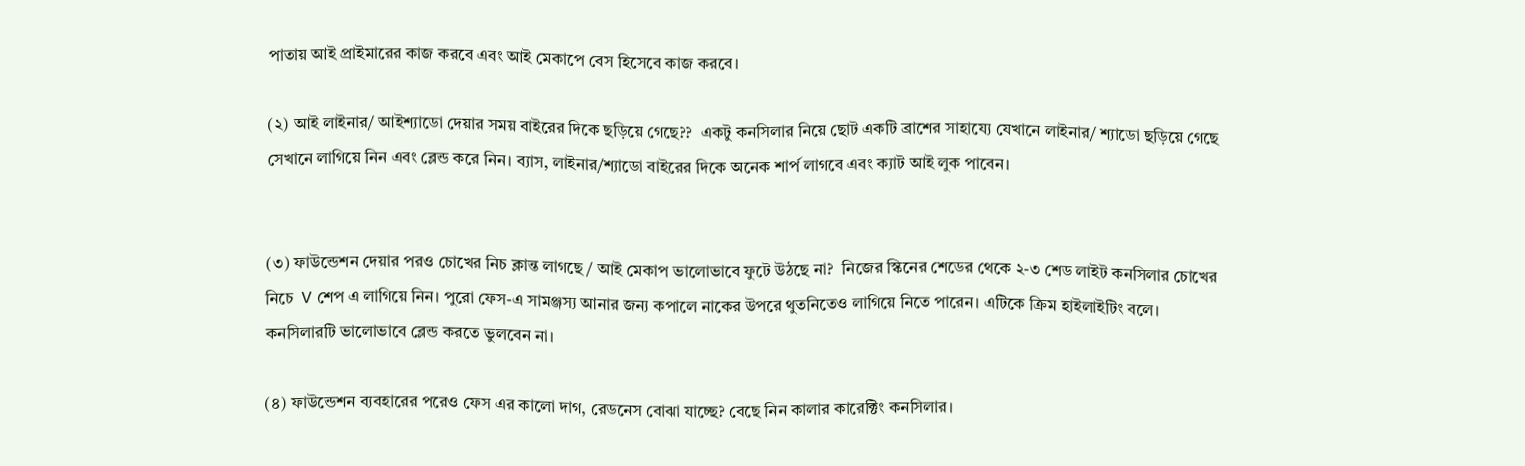পাতায় আই প্রাইমারের কাজ করবে এবং আই মেকাপে বেস হিসেবে কাজ করবে।

(২) আই লাইনার/ আইশ্যাডো দেয়ার সময় বাইরের দিকে ছড়িয়ে গেছে??  একটু কনসিলার নিয়ে ছোট একটি ব্রাশের সাহায্যে যেখানে লাইনার/ শ্যাডো ছড়িয়ে গেছে সেখানে লাগিয়ে নিন এবং ব্লেন্ড করে নিন। ব্যাস, লাইনার/শ্যাডো বাইরের দিকে অনেক শার্প লাগবে এবং ক্যাট আই লুক পাবেন।


(৩) ফাউন্ডেশন দেয়ার পরও চোখের নিচ ক্লান্ত লাগছে / আই মেকাপ ভালোভাবে ফুটে উঠছে না?  নিজের স্কিনের শেডের থেকে ২-৩ শেড লাইট কনসিলার চোখের নিচে  V শেপ এ লাগিয়ে নিন। পুরো ফেস-এ সামঞ্জস্য আনার জন্য কপালে নাকের উপরে থুতনিতেও লাগিয়ে নিতে পারেন। এটিকে ক্রিম হাইলাইটিং বলে। কনসিলারটি ভালোভাবে ব্লেন্ড করতে ভুলবেন না।

(৪) ফাউন্ডেশন ব্যবহারের পরেও ফেস এর কালো দাগ, রেডনেস বোঝা যাচ্ছে? বেছে নিন কালার কারেক্টিং কনসিলার।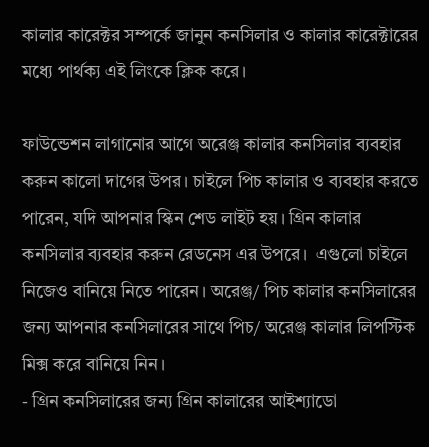কালার কারেক্টর সম্পর্কে জানুন কনসিলার ও কালার কারেক্টারের মধ্যে পার্থক্য এই লিংকে ক্লিক করে।

ফাউন্ডেশন লাগানোর আগে অরেঞ্জ কালার কনসিলার ব্যবহার করুন কালো দাগের উপর। চাইলে পিচ কালার ও ব্যবহার করতে পারেন, যদি আপনার স্কিন শেড লাইট হয়। গ্রিন কালার কনসিলার ব্যবহার করুন রেডনেস এর উপরে।  এগুলো চাইলে নিজেও বানিয়ে নিতে পারেন। অরেঞ্জ/ পিচ কালার কনসিলারের জন্য আপনার কনসিলারের সাথে পিচ/ অরেঞ্জ কালার লিপস্টিক মিক্স করে বানিয়ে নিন।
- গ্রিন কনসিলারের জন্য গ্রিন কালারের আইশ্যাডো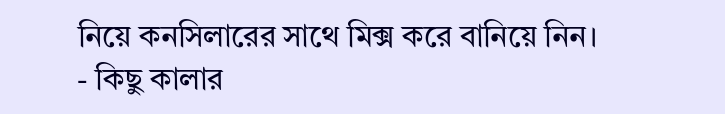নিয়ে কনসিলারের সাথে মিক্স করে বানিয়ে নিন।
- কিছু কালার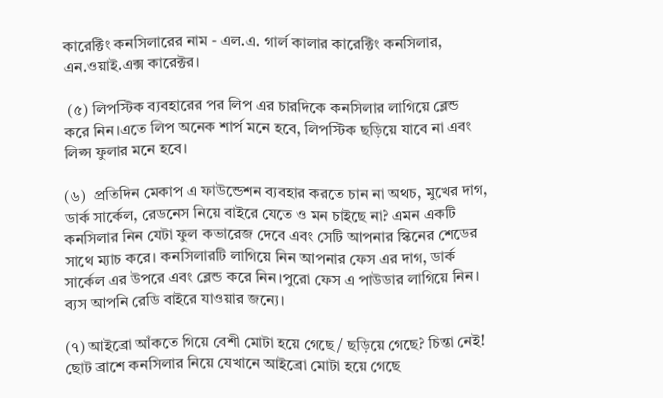কারেক্টিং কনসিলারের নাম - এল.এ. গার্ল কালার কারেক্টিং কনসিলার, এন.ওয়াই.এক্স কারেক্টর।

 (৫) লিপস্টিক ব্যবহারের পর লিপ এর চারদিকে কনসিলার লাগিয়ে ব্লেন্ড করে নিন।এতে লিপ অনেক শার্প মনে হবে, লিপস্টিক ছড়িয়ে যাবে না এবং লিপ্স ফুলার মনে হবে।

(৬)  প্রতিদিন মেকাপ এ ফাউন্ডেশন ব্যবহার করতে চান না অথচ, মুখের দাগ, ডার্ক সার্কেল, রেডনেস নিয়ে বাইরে যেতে ও মন চাইছে না? এমন একটি কনসিলার নিন যেটা ফুল কভারেজ দেবে এবং সেটি আপনার স্কিনের শেডের সাথে ম্যাচ করে। কনসিলারটি লাগিয়ে নিন আপনার ফেস এর দাগ, ডার্ক সার্কেল এর উপরে এবং ব্লেন্ড করে নিন।পুরো ফেস এ পাউডার লাগিয়ে নিন। ব্যস আপনি রেডি বাইরে যাওয়ার জন্যে।

(৭) আইব্রো আঁকতে গিয়ে বেশী মোটা হয়ে গেছে / ছড়িয়ে গেছে? চিন্তা নেই! ছোট ব্রাশে কনসিলার নিয়ে যেখানে আইব্রো মোটা হয়ে গেছে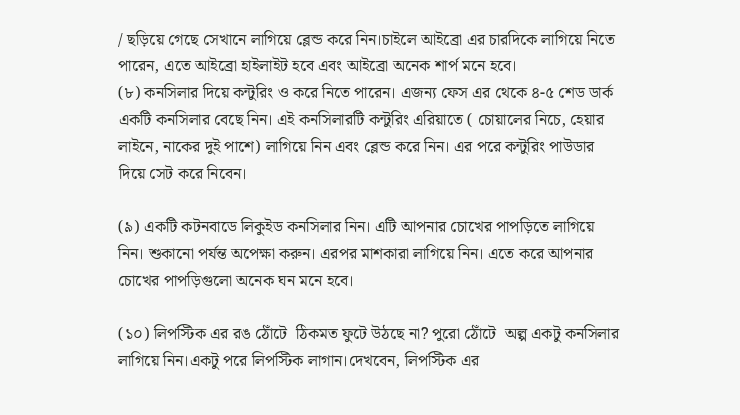/ ছড়িয়ে গেছে সেখানে লাগিয়ে ব্লেন্ড করে নিন।চাইলে আইব্রো এর চারদিকে লাগিয়ে নিতে পারেন, এতে আইব্রো হাইলাইট হবে এবং আইব্রো অনেক শার্প মনে হবে।
(৮) কনসিলার দিয়ে কন্টুরিং ও করে নিতে পারেন। এজন্য ফেস এর থেকে ৪-৫ শেড ডার্ক একটি কনসিলার বেছে নিন। এই কনসিলারটি কন্টুরিং এরিয়াতে ( চোয়ালের নিচে, হেয়ার লাইনে, নাকের দুই পাশে) লাগিয়ে নিন এবং ব্লেন্ড করে নিন। এর পরে কন্টুরিং পাউডার দিয়ে সেট করে নিবেন।

(৯) একটি কটনবাডে লিকুইড কনসিলার নিন। এটি আপনার চোখের পাপড়িতে লাগিয়ে নিন। শুকানো পর্যন্ত অপেক্ষা করুন। এরপর মাশকারা লাগিয়ে নিন। এতে করে আপনার চোখের পাপড়িগুলো অনেক ঘন মনে হবে।

(১০) লিপস্টিক এর রঙ ঠোঁটে  ঠিকমত ফুটে উঠছে না? পুরো ঠোঁটে  অল্প একটু কনসিলার লাগিয়ে নিন।একটু পরে লিপস্টিক লাগান।দেখবেন, লিপস্টিক এর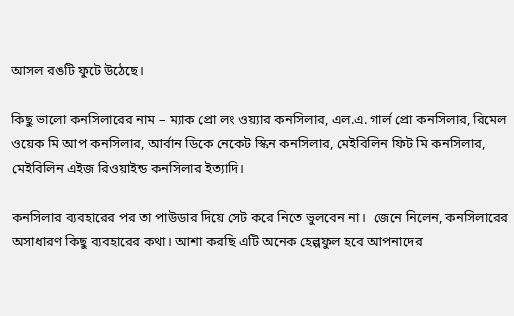আসল রঙটি ফুটে উঠেছে।

কিছু ভালো কনসিলারের নাম – ম্যাক প্রো লং ওয়্যার কনসিলার, এল.এ. গার্ল প্রো কনসিলার, রিমেল ওয়েক মি আপ কনসিলার, আর্বান ডিকে নেকেট স্কিন কনসিলার, মেইবিলিন ফিট মি কনসিলার, মেইবিলিন এইজ রিওয়াইন্ড কনসিলার ইত্যাদি।

কনসিলার ব্যবহারের পর তা পাউডার দিয়ে সেট করে নিতে ভুলবেন না।  জেনে নিলেন, কনসিলারের অসাধারণ কিছু ব্যবহারের কথা। আশা করছি এটি অনেক হেল্পফুল হবে আপনাদের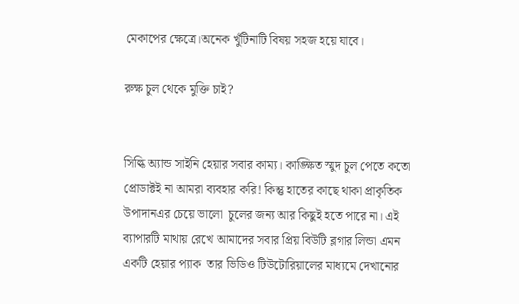মেকাপের ক্ষেত্রে।অনেক খুঁটিনাটি বিষয় সহজ হয়ে যাবে।

রুক্ষ চুল থেকে মুক্তি চাই?


সিল্কি অ্যান্ড সাইনি হেয়ার সবার কাম্য। কাঙ্ক্ষিত স্মুদ চুল পেতে কতো প্রোডাক্টই না আমরা ব্যবহার করি! কিন্তু হাতের কাছে থাকা প্রাকৃতিক উপাদানএর চেয়ে ভালো  চুলের জন্য আর কিছুই হতে পারে না। এই ব্যাপারটি মাথায় রেখে আমাদের সবার প্রিয় বিউটি ব্লগার লিন্ডা এমন একটি হেয়ার প্যাক  তার ভিডিও টিউটোরিয়ালের মাধ্যমে দেখানোর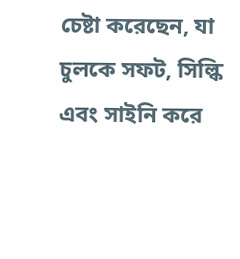চেষ্টা করেছেন, যা চুলকে সফট, সিল্কি  এবং সাইনি করে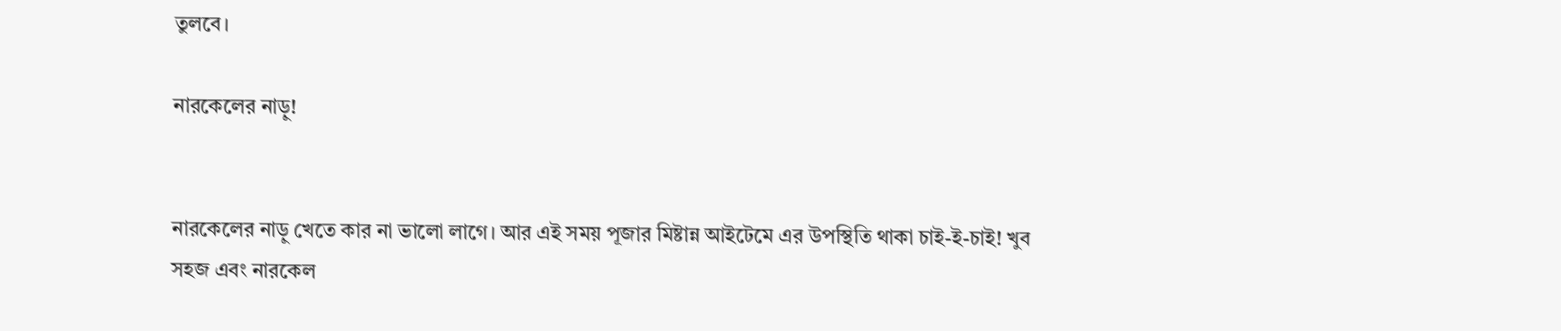তুলবে।

নারকেলের নাড়ু!


নারকেলের নাড়ু খেতে কার না ভালো লাগে। আর এই সময় পূজার মিষ্টান্ন আইটেমে এর উপস্থিতি থাকা চাই-ই-চাই! খুব সহজ এবং নারকেল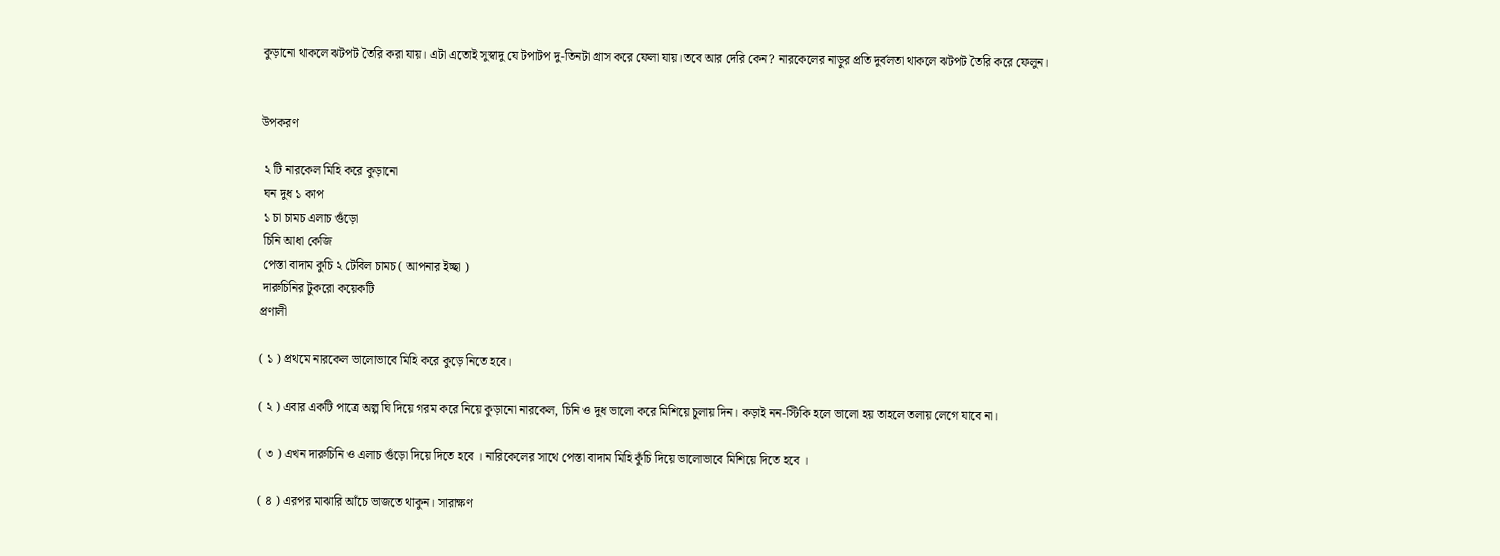কুড়ানো থাকলে ঝটপট তৈরি করা যায়। এটা এতোই সুস্বাদু যে টপাটপ দু-তিনটা গ্রাস করে ফেলা যায়।তবে আর দেরি কেন? নারকেলের নাড়ুর প্রতি দুর্বলতা থাকলে ঝটপট তৈরি করে ফেলুন।


উপকরণ

 ২ টি নারকেল মিহি করে কুড়ানো
 ঘন দুধ ১ কাপ
 ১ চা চামচ এলাচ গুঁড়ো
 চিনি আধা কেজি
 পেস্তা বাদাম কুচি ২ টেবিল চামচ ( আপনার ইচ্ছা )
 দারুচিনির টুকরো কয়েকটি
প্রণালী

( ১ ) প্রথমে নারকেল ভালোভাবে মিহি করে কুড়ে নিতে হবে।

( ২ ) এবার একটি পাত্রে অল্প ঘি দিয়ে গরম করে নিয়ে কুড়ানো নারকেল, চিনি ও দুধ ভালো করে মিশিয়ে চুলায় দিন। কড়াই নন-স্টিকি হলে ভালো হয় তাহলে তলায় লেগে যাবে না।

( ৩ ) এখন দারুচিনি ও এলাচ গুঁড়ো দিয়ে দিতে হবে । নারিকেলের সাথে পেস্তা বাদাম মিহি কুঁচি দিয়ে ভালোভাবে মিশিয়ে দিতে হবে ।

( ৪ ) এরপর মাঝারি আঁচে ভাজতে থাকুন। সারাক্ষণ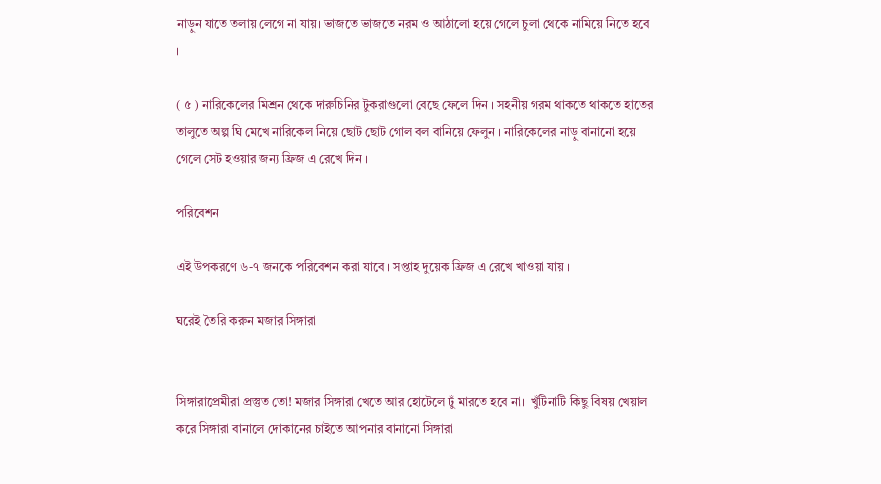নাড়ুন যাতে তলায় লেগে না যায়। ভাজতে ভাজতে নরম ও আঠালো হয়ে গেলে চুলা থেকে নামিয়ে নিতে হবে ।

( ৫ ) নারিকেলের মিশ্রন থেকে দারুচিনির টুকরাগুলো বেছে ফেলে দিন । সহনীয় গরম থাকতে থাকতে হাতের তালুতে অল্প ঘি মেখে নারিকেল নিয়ে ছোট ছোট গোল বল বানিয়ে ফেলুন । নারিকেলের নাড়ু বানানো হয়ে গেলে সেট হওয়ার জন্য ফ্রিজ এ রেখে দিন ।

পরিবেশন

এই উপকরণে ৬-৭ জনকে পরিবেশন করা যাবে । সপ্তাহ দুয়েক ফ্রিজ এ রেখে খাওয়া যায় ।

ঘরেই তৈরি করুন মজার সিঙ্গারা


সিঙ্গারাপ্রেমীরা প্রস্তুত তো! মজার সিঙ্গারা খেতে আর হোটেলে ঢুঁ মারতে হবে না।  খুঁটিনাটি কিছু বিষয় খেয়াল করে সিঙ্গারা বানালে দোকানের চাইতে আপনার বানানো সিঙ্গারা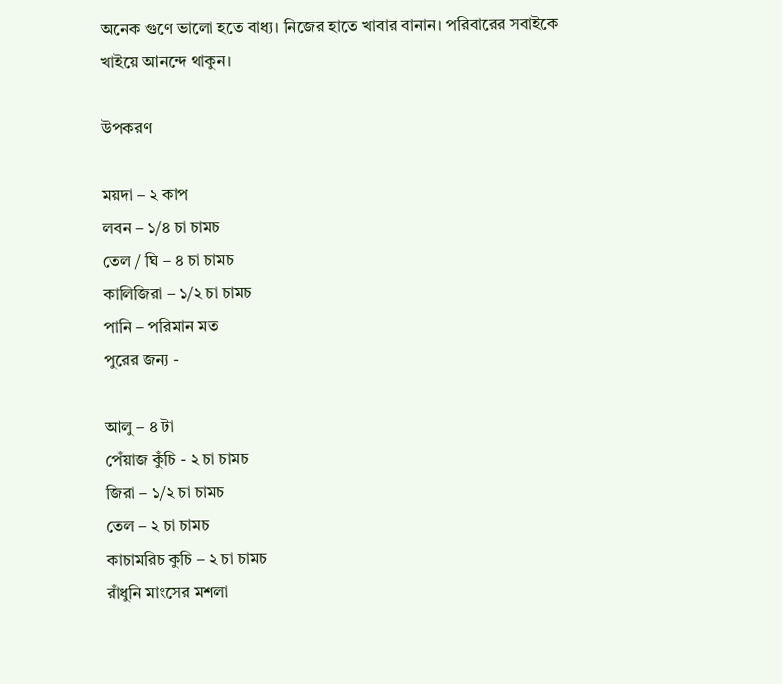অনেক গুণে ভালো হতে বাধ্য। নিজের হাতে খাবার বানান। পরিবারের সবাইকে খাইয়ে আনন্দে থাকুন।

উপকরণ

ময়দা – ২ কাপ
লবন – ১/৪ চা চামচ
তেল / ঘি – ৪ চা চামচ
কালিজিরা – ১/২ চা চামচ
পানি – পরিমান মত
পুরের জন্য -

আলু – ৪ টা
পেঁয়াজ কুঁচি - ২ চা চামচ
জিরা – ১/২ চা চামচ
তেল – ২ চা চামচ
কাচামরিচ কুচি – ২ চা চামচ
রাঁধুনি মাংসের মশলা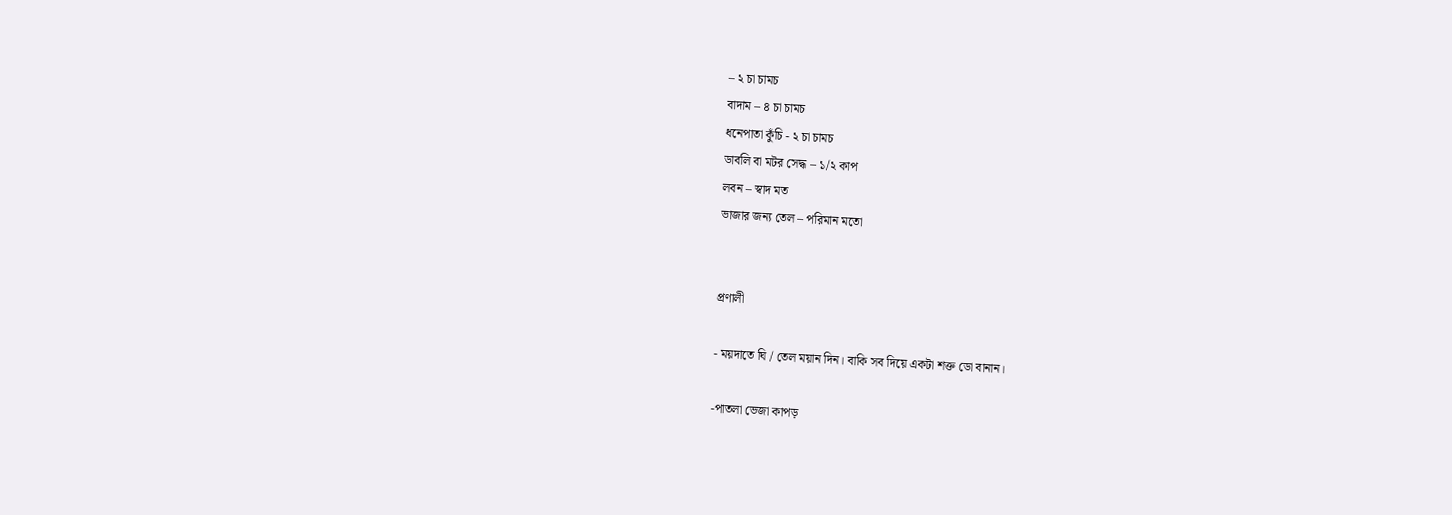– ২ চা চামচ
বাদাম – ৪ চা চামচ
ধনেপাতা কুঁচি - ২ চা চামচ
ডাবলি বা মটর সেদ্ধ – ১/২ কাপ
লবন – স্বাদ মত
ভাজার জন্য তেল – পরিমান মতো


প্রণালী

- ময়দাতে ঘি / তেল ময়ান দিন। বাকি সব দিয়ে একটা শক্ত ডো বানান।

-পাতলা ভেজা কাপড়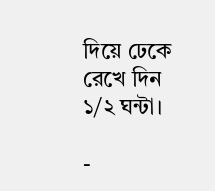দিয়ে ঢেকে রেখে দিন ১/২ ঘন্টা।

-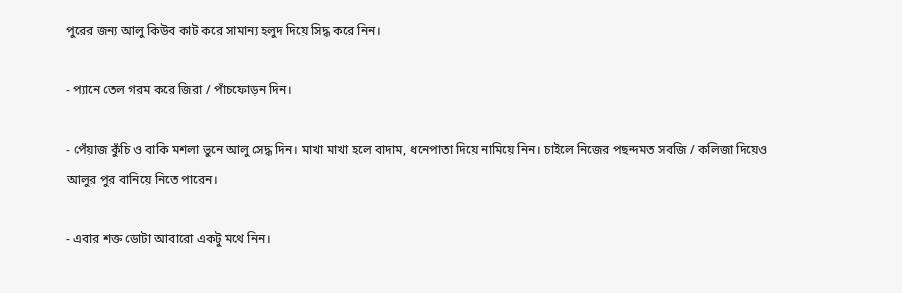পুরের জন্য আলু কিউব কাট করে সামান্য হলুদ দিয়ে সিদ্ধ করে নিন।

- প্যানে তেল গরম করে জিরা / পাঁচফোড়ন দিন।

- পেঁয়াজ কুঁচি ও বাকি মশলা ভুনে আলু সেদ্ধ দিন। মাখা মাখা হলে বাদাম, ধনেপাতা দিয়ে নামিয়ে নিন। চাইলে নিজের পছন্দমত সবজি / কলিজা দিয়েও আলুর পুর বানিয়ে নিতে পারেন।

- এবার শক্ত ডোটা আবারো একটু মথে নিন।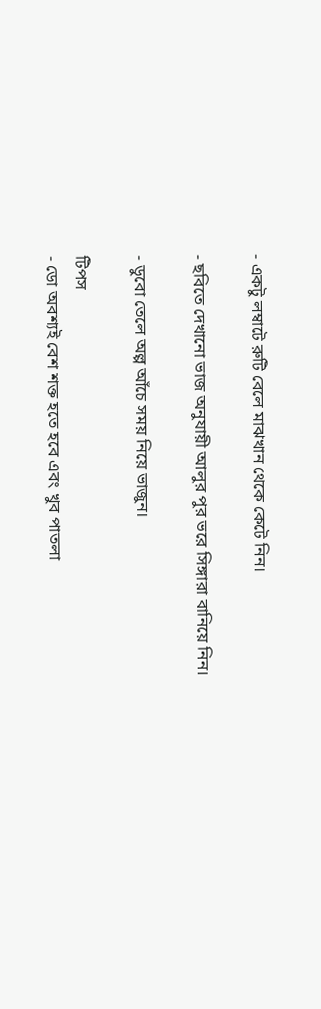- একটু লম্বাটে রুটি বেলে মাঝখান থেকে কেটে নিন।

- ছবিতে দেখানো ভাজ অনুযায়ী আলুর পুর ভরে সিঙ্গারা বানিয়ে নিন।

- ডুবো তেলে অল্প আঁচে সময় নিয়ে ভাজুন।

টিপস
- ডো অবশ্যই বেশ শক্ত হতে হবে এবং খুব পাতলা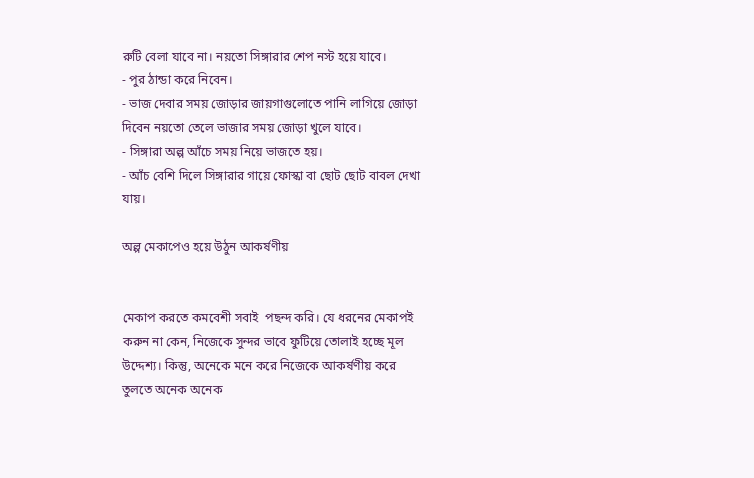রুটি বেলা যাবে না। নয়তো সিঙ্গারার শেপ নস্ট হয়ে যাবে।
- পুর ঠান্ডা করে নিবেন।
- ভাজ দেবার সময় জোড়ার জায়গাগুলোতে পানি লাগিয়ে জোড়া দিবেন নয়তো তেলে ভাজার সময় জোড়া খুলে যাবে।
- সিঙ্গারা অল্প আঁচে সময় নিয়ে ভাজতে হয়।
- আঁচ বেশি দিলে সিঙ্গারার গায়ে ফোস্কা বা ছোট ছোট বাবল দেখা যায়।

অল্প মেকাপেও হয়ে উঠুন আকর্ষণীয়


মেকাপ করতে কমবেশী সবাই  পছন্দ করি। যে ধরনের মেকাপই করুন না কেন, নিজেকে সুন্দর ভাবে ফুটিয়ে তোলাই হচ্ছে মূল উদ্দেশ্য। কিন্তু, অনেকে মনে করে নিজেকে আকর্ষণীয় করে তুলতে অনেক অনেক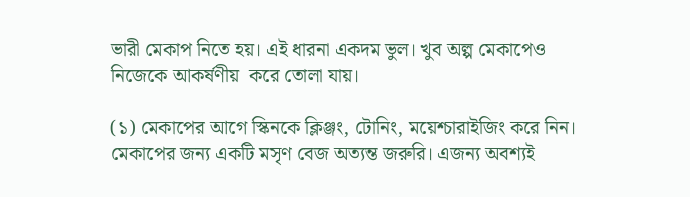ভারী মেকাপ নিতে হয়। এই ধারনা একদম ভুল। খুব অল্প মেকাপেও নিজেকে আকর্ষণীয়  করে তোলা যায়।

(১) মেকাপের আগে স্কিনকে ক্লিঞ্জং, টোনিং, ময়েশ্চারাইজিং করে নিন। মেকাপের জন্য একটি মসৃণ বেজ অত্যন্ত জরুরি। এজন্য অবশ্যই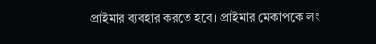প্রাইমার ব্যবহার করতে হবে। প্রাইমার মেকাপকে লং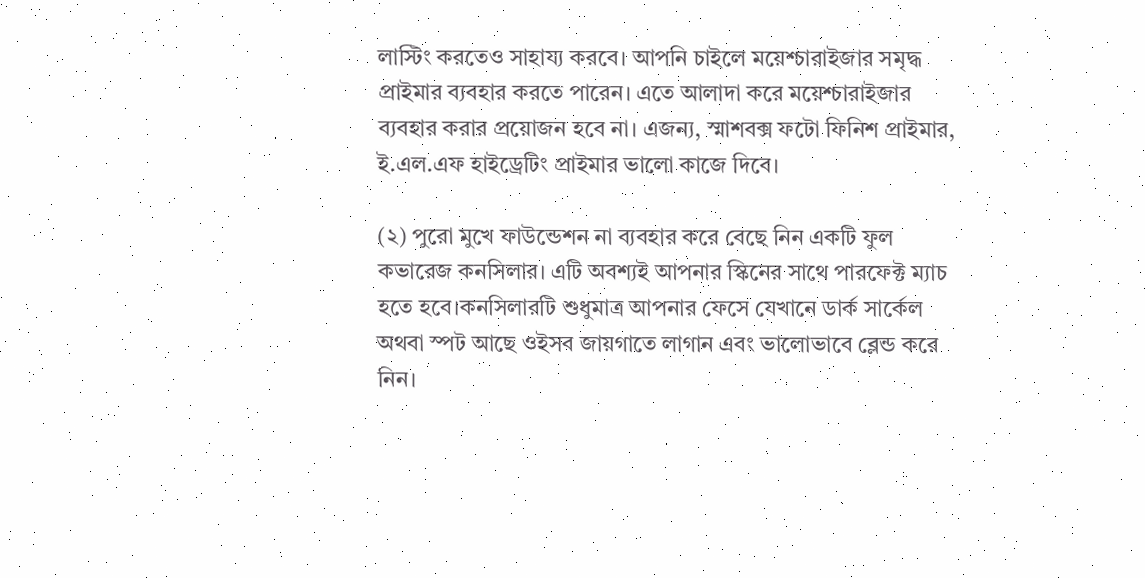লাস্টিং করতেও সাহায্য করবে। আপনি চাইলে ময়েশ্চারাইজার সমৃদ্ধ প্রাইমার ব্যবহার করতে পারেন। এতে আলাদা করে ময়েশ্চারাইজার ব্যবহার করার প্রয়োজন হবে না। এজন্য, স্মাশবক্স ফটো ফিনিশ প্রাইমার, ই.এল.এফ হাইড্রেটিং প্রাইমার ভালো কাজে দিবে।

(২) পুরো মুখে ফাউন্ডেশন না ব্যবহার করে বেছে নিন একটি ফুল কভারেজ কনসিলার। এটি অবশ্যই আপনার স্কিনের সাথে পারফেক্ট ম্যাচ হতে হবে।কনসিলারটি শুধুমাত্র আপনার ফেসে যেখানে ডার্ক সার্কেল অথবা স্পট আছে ওইসব জায়গাতে লাগান এবং ভালোভাবে ব্লেন্ড করে নিন।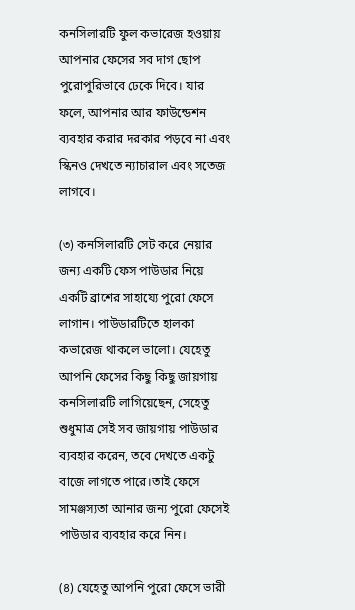কনসিলারটি ফুল কভারেজ হওয়ায় আপনার ফেসের সব দাগ ছোপ পুরোপুরিভাবে ঢেকে দিবে। যার ফলে, আপনার আর ফাউন্ডেশন ব্যবহার করার দরকার পড়বে না এবং স্কিনও দেখতে ন্যাচারাল এবং সতেজ লাগবে।

(৩) কনসিলারটি সেট করে নেয়ার জন্য একটি ফেস পাউডার নিয়ে একটি ব্রাশের সাহায্যে পুরো ফেসে লাগান। পাউডারটিতে হালকা কভারেজ থাকলে ভালো। যেহেতু আপনি ফেসের কিছু কিছু জায়গায় কনসিলারটি লাগিয়েছেন, সেহেতু শুধুমাত্র সেই সব জায়গায় পাউডার ব্যবহার করেন, তবে দেখতে একটু বাজে লাগতে পারে।তাই ফেসে সামঞ্জস্যতা আনার জন্য পুরো ফেসেই পাউডার ব্যবহার করে নিন।

(৪) যেহেতু আপনি পুরো ফেসে ভারী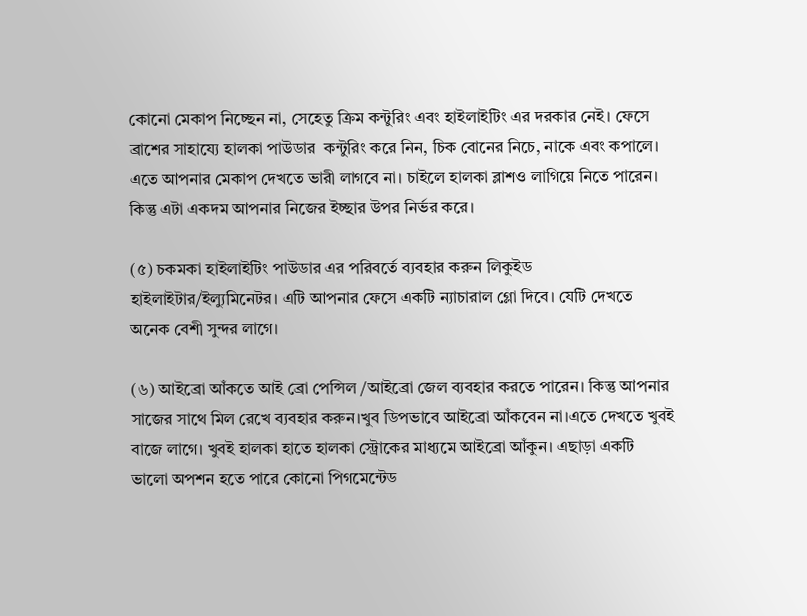কোনো মেকাপ নিচ্ছেন না, সেহেতু ক্রিম কন্টুরিং এবং হাইলাইটিং এর দরকার নেই। ফেসে ব্রাশের সাহায্যে হালকা পাউডার  কন্টুরিং করে নিন, চিক বোনের নিচে, নাকে এবং কপালে। এতে আপনার মেকাপ দেখতে ভারী লাগবে না। চাইলে হালকা ব্লাশও লাগিয়ে নিতে পারেন। কিন্তু এটা একদম আপনার নিজের ইচ্ছার উপর নির্ভর করে।

(৫) চকমকা হাইলাইটিং পাউডার এর পরিবর্তে ব্যবহার করুন লিকুইড হাইলাইটার/ইল্যুমিনেটর। এটি আপনার ফেসে একটি ন্যাচারাল গ্লো দিবে। যেটি দেখতে অনেক বেশী সুন্দর লাগে।

(৬) আইব্রো আঁকতে আই ব্রো পেন্সিল /আইব্রো জেল ব্যবহার করতে পারেন। কিন্তু আপনার সাজের সাথে মিল রেখে ব্যবহার করুন।খুব ডিপভাবে আইব্রো আঁকবেন না।এতে দেখতে খুবই বাজে লাগে। খুবই হালকা হাতে হালকা স্ট্রোকের মাধ্যমে আইব্রো আঁকুন। এছাড়া একটি ভালো অপশন হতে পারে কোনো পিগমেন্টেড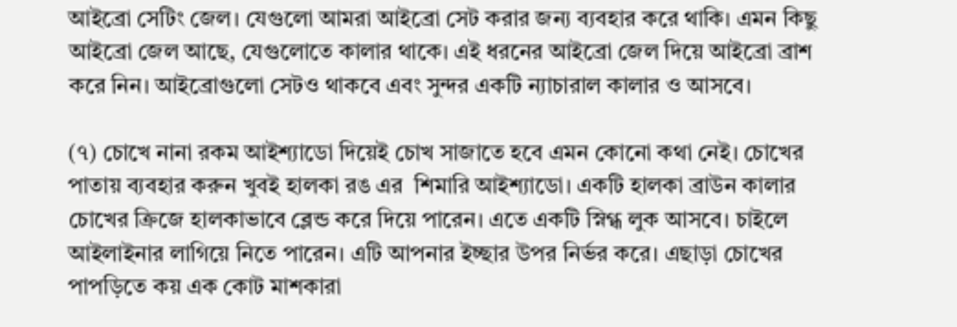আইব্রো সেটিং জেল। যেগুলো আমরা আইব্রো সেট করার জন্য ব্যবহার করে থাকি। এমন কিছু আইব্রো জেল আছে, যেগুলোতে কালার থাকে। এই ধরনের আইব্রো জেল দিয়ে আইব্রো ব্রাশ করে নিন। আইব্রোগুলো সেটও থাকবে এবং সুন্দর একটি ন্যাচারাল কালার ও আসবে।

(৭) চোখে নানা রকম আইশ্যাডো দিয়েই চোখ সাজাতে হবে এমন কোনো কথা নেই। চোখের পাতায় ব্যবহার করুন খুবই হালকা রঙ এর  শিমারি আইশ্যাডো। একটি হালকা ব্রাউন কালার চোখের ক্রিজে হালকাভাবে ব্লেন্ড করে দিয়ে পারেন। এতে একটি স্নিগ্ধ লুক আসবে। চাইলে আইলাইনার লাগিয়ে নিতে পারেন। এটি আপনার ইচ্ছার উপর নির্ভর করে। এছাড়া চোখের পাপড়িতে কয় এক কোট মাশকারা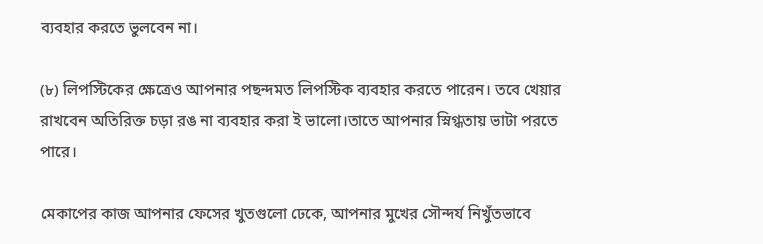ব্যবহার করতে ভুলবেন না।

(৮) লিপস্টিকের ক্ষেত্রেও আপনার পছন্দমত লিপস্টিক ব্যবহার করতে পারেন। তবে খেয়ার রাখবেন অতিরিক্ত চড়া রঙ না ব্যবহার করা ই ভালো।তাতে আপনার স্নিগ্ধতায় ভাটা পরতে পারে।

মেকাপের কাজ আপনার ফেসের খুতগুলো ঢেকে, আপনার মুখের সৌন্দর্য নিখুঁতভাবে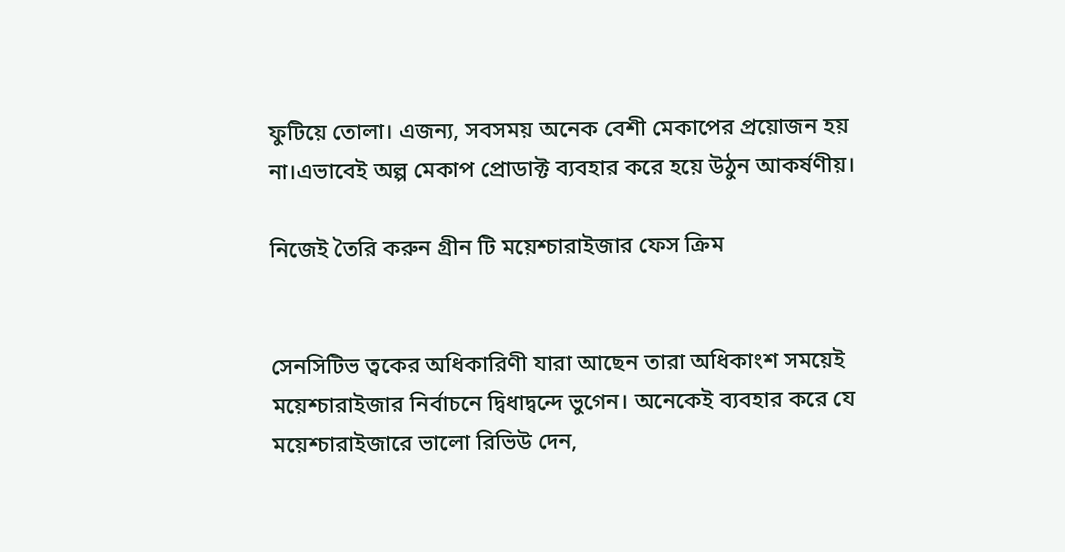ফুটিয়ে তোলা। এজন্য, সবসময় অনেক বেশী মেকাপের প্রয়োজন হয় না।এভাবেই অল্প মেকাপ প্রোডাক্ট ব্যবহার করে হয়ে উঠুন আকর্ষণীয়।

নিজেই তৈরি করুন গ্রীন টি ময়েশ্চারাইজার ফেস ক্রিম


সেনসিটিভ ত্বকের অধিকারিণী যারা আছেন তারা অধিকাংশ সময়েই ময়েশ্চারাইজার নির্বাচনে দ্বিধাদ্বন্দে ভুগেন। অনেকেই ব্যবহার করে যে ময়েশ্চারাইজারে ভালো রিভিউ দেন,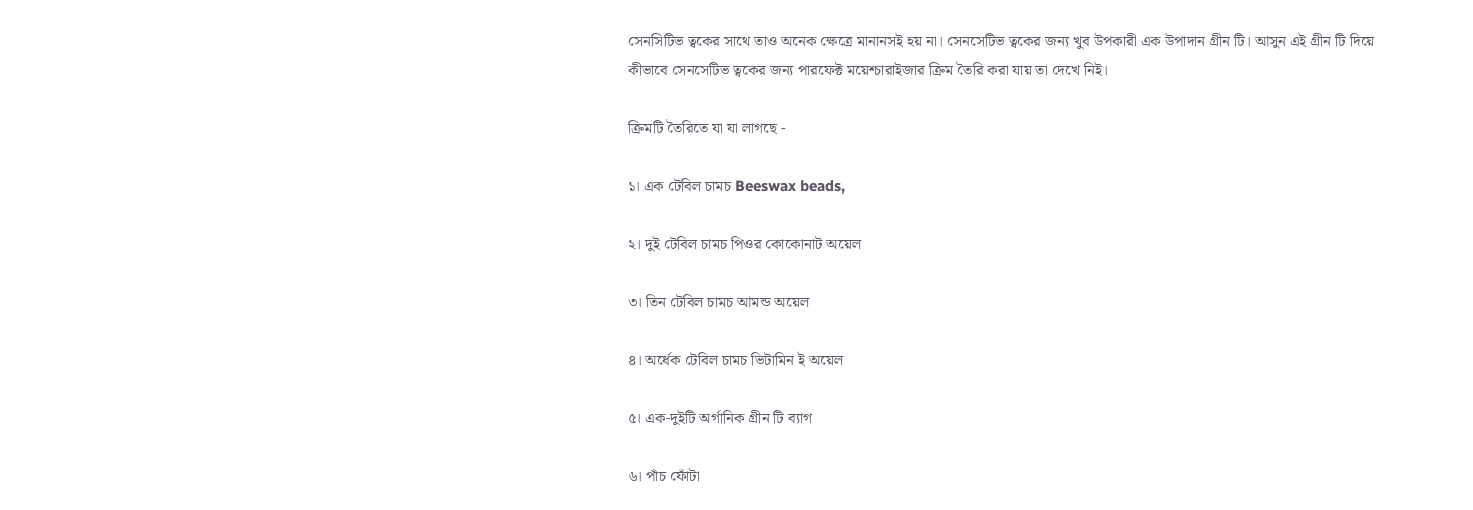সেনসিটিভ ত্বকের সাথে তাও অনেক ক্ষেত্রে মানানসই হয় না। সেনসেটিভ ত্বকের জন্য খুব উপকারী এক উপাদান গ্রীন টি। আসুন এই গ্রীন টি দিয়ে কীভাবে সেনসেটিভ ত্বকের জন্য পারফেক্ট ময়েশ্চারাইজার ক্রিম তৈরি করা যায় তা দেখে নিই।

ক্রিমটি তৈরিতে যা যা লাগছে -

১। এক টেবিল চামচ Beeswax beads,

২। দুই টেবিল চামচ পিওর কোকোনাট অয়েল

৩। তিন টেবিল চামচ আমন্ড অয়েল

৪। অর্ধেক টেবিল চামচ ভিটামিন ই অয়েল

৫। এক-দুইটি অর্গানিক গ্রীন টি ব্যাগ

৬। পাঁচ ফোঁটা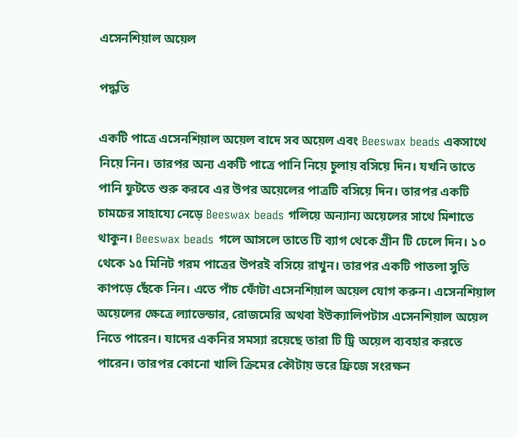এসেনশিয়াল অয়েল

পদ্ধতি

একটি পাত্রে এসেনশিয়াল অয়েল বাদে সব অয়েল এবং Beeswax beads একসাথে নিয়ে নিন। তারপর অন্য একটি পাত্রে পানি নিয়ে চুলায় বসিয়ে দিন। যখনি তাতে পানি ফুটতে শুরু করবে এর উপর অয়েলের পাত্রটি বসিয়ে দিন। তারপর একটি চামচের সাহায্যে নেড়ে Beeswax beads গলিয়ে অন্যান্য অয়েলের সাথে মিশাতে থাকুন। Beeswax beads গলে আসলে তাতে টি ব্যাগ থেকে গ্রীন টি ঢেলে দিন। ১০ থেকে ১৫ মিনিট গরম পাত্রের উপরই বসিয়ে রাখুন। তারপর একটি পাতলা সুতি কাপড়ে ছেঁকে নিন। এতে পাঁচ ফোঁটা এসেনশিয়াল অয়েল যোগ করুন। এসেনশিয়াল অয়েলের ক্ষেত্রে ল্যাভেন্ডার, রোজমেরি অথবা ইউক্যালিপটাস এসেনশিয়াল অয়েল নিতে পারেন। যাদের একনির সমস্যা রয়েছে তারা টি ট্রি অয়েল ব্যবহার করতে পারেন। তারপর কোনো খালি ক্রিমের কৌটায় ভরে ফ্রিজে সংরক্ষন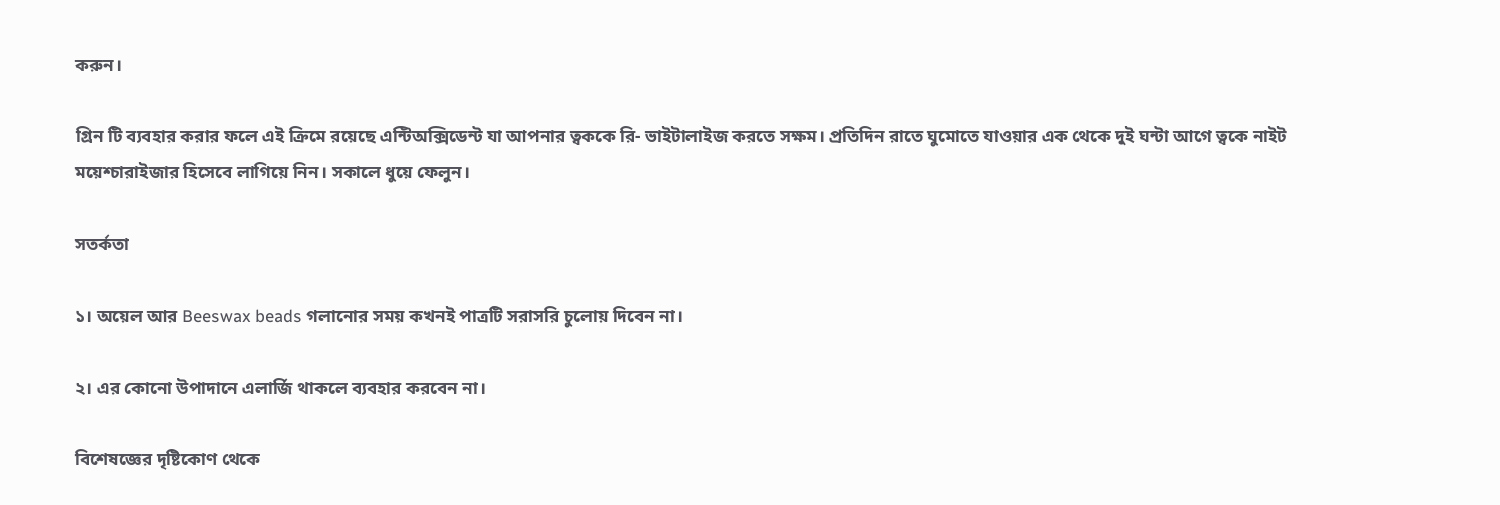করুন।

গ্রিন টি ব্যবহার করার ফলে এই ক্রিমে রয়েছে এন্টিঅক্সিডেন্ট যা আপনার ত্বককে রি- ভাইটালাইজ করতে সক্ষম। প্রতিদিন রাতে ঘুমোতে যাওয়ার এক থেকে দুই ঘন্টা আগে ত্বকে নাইট ময়েশ্চারাইজার হিসেবে লাগিয়ে নিন। সকালে ধুয়ে ফেলুন।

সতর্কতা

১। অয়েল আর Beeswax beads গলানোর সময় কখনই পাত্রটি সরাসরি চুলোয় দিবেন না।

২। এর কোনো উপাদানে এলার্জি থাকলে ব্যবহার করবেন না।

বিশেষজ্ঞের দৃষ্টিকোণ থেকে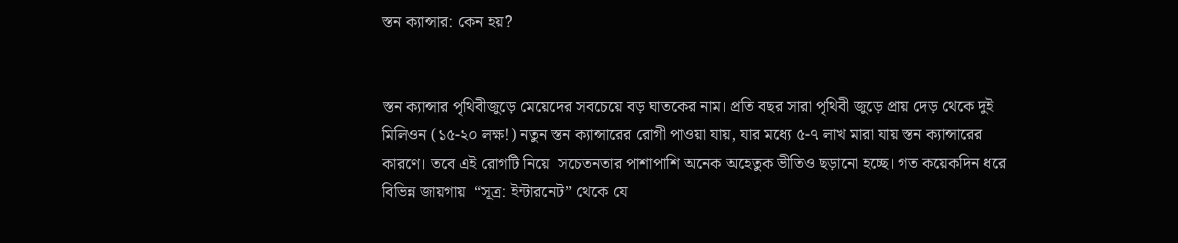স্তন ক্যান্সার: কেন হয়?


স্তন ক্যান্সার পৃথিবীজুড়ে মেয়েদের সবচেয়ে বড় ঘাতকের নাম। প্রতি বছর সারা পৃথিবী জুড়ে প্রায় দেড় থেকে দুই মিলিওন (১৫-২০ লক্ষ!) নতুন স্তন ক্যান্সারের রোগী পাওয়া যায়, যার মধ্যে ৫-৭ লাখ মারা যায় স্তন ক্যান্সারের কারণে। তবে এই রোগটি নিয়ে  সচেতনতার পাশাপাশি অনেক অহেতুক ভীতিও ছড়ানো হচ্ছে। গত কয়েকদিন ধরে বিভিন্ন জায়গায়  “সূত্র: ইন্টারনেট” থেকে যে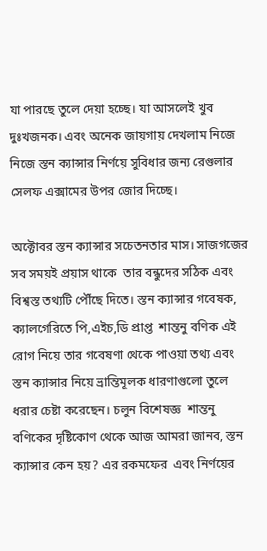যা পারছে তুলে দেয়া হচ্ছে। যা আসলেই খুব দুঃখজনক। এবং অনেক জায়গায় দেখলাম নিজে নিজে স্তন ক্যান্সার নির্ণয়ে সুবিধার জন্য রেগুলার সেলফ এক্সামের উপর জোর দিচ্ছে।

অক্টোবর স্তন ক্যান্সার সচেতনতার মাস। সাজগজের সব সময়ই প্রয়াস থাকে  তার বন্ধুদের সঠিক এবং বিশ্বস্ত তথ্যটি পৌঁছে দিতে। স্তন ক্যান্সার গবেষক, ক্যালগেরিতে পি,এইচ,ডি প্রাপ্ত  শান্তনু বণিক এই রোগ নিয়ে তার গবেষণা থেকে পাওয়া তথ্য এবং  স্তন ক্যান্সার নিয়ে ভ্রান্তিমূলক ধারণাগুলো তুলে ধরার চেষ্টা করেছেন। চলুন বিশেষজ্ঞ  শান্তনু বণিকের দৃষ্টিকোণ থেকে আজ আমরা জানব, স্তন ক্যান্সার কেন হয়? এর রকমফের  এবং নির্ণয়ের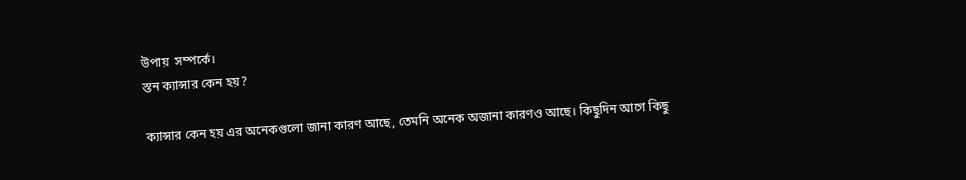উপায়  সম্পর্কে।
স্তন ক্যান্সার কেন হয়?

ক্যান্সার কেন হয় এর অনেকগুলো জানা কারণ আছে, তেমনি অনেক অজানা কারণও আছে। কিছুদিন আগে কিছু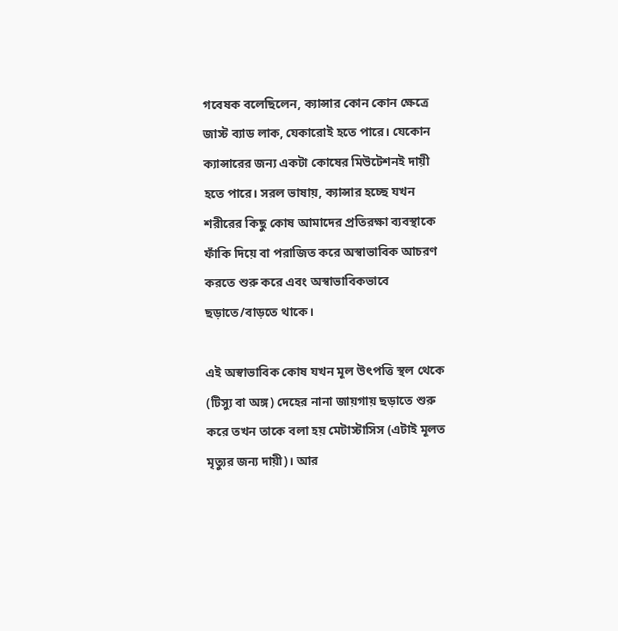গবেষক বলেছিলেন, ক্যান্সার কোন কোন ক্ষেত্রে জাস্ট ব্যাড লাক, যেকারোই হতে পারে। যেকোন ক্যান্সারের জন্য একটা কোষের মিউটেশনই দায়ী হতে পারে। সরল ভাষায়, ক্যান্সার হচ্ছে যখন শরীরের কিছু কোষ আমাদের প্রতিরক্ষা ব্যবস্থাকে ফাঁকি দিয়ে বা পরাজিত করে অস্বাভাবিক আচরণ করতে শুরু করে এবং অস্বাভাবিকভাবে ছড়াতে/বাড়তে থাকে।

এই অস্বাভাবিক কোষ যখন মূল উৎপত্তি স্থল থেকে (টিস্যু বা অঙ্গ) দেহের নানা জায়গায় ছড়াতে শুরু করে তখন তাকে বলা হয় মেটাস্টাসিস (এটাই মূলত মৃত্যুর জন্য দায়ী)। আর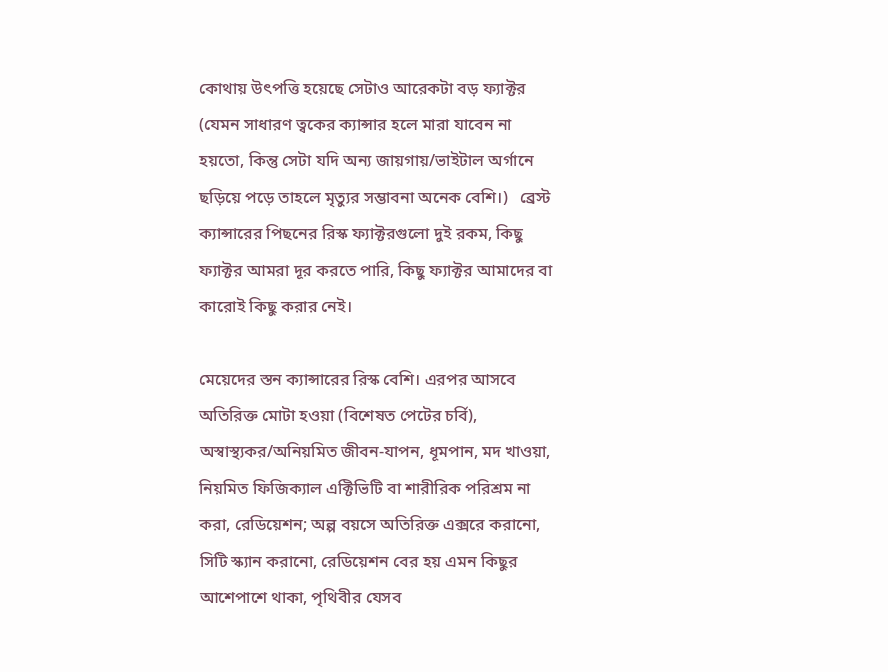কোথায় উৎপত্তি হয়েছে সেটাও আরেকটা বড় ফ্যাক্টর (যেমন সাধারণ ত্বকের ক্যান্সার হলে মারা যাবেন না হয়তো, কিন্তু সেটা যদি অন্য জায়গায়/ভাইটাল অর্গানে ছড়িয়ে পড়ে তাহলে মৃত্যুর সম্ভাবনা অনেক বেশি।)   ব্রেস্ট ক্যান্সারের পিছনের রিস্ক ফ্যাক্টরগুলো দুই রকম, কিছু ফ্যাক্টর আমরা দূর করতে পারি, কিছু ফ্যাক্টর আমাদের বা কারোই কিছু করার নেই।

মেয়েদের স্তন ক্যান্সারের রিস্ক বেশি। এরপর আসবে অতিরিক্ত মোটা হওয়া (বিশেষত পেটের চর্বি), অস্বাস্থ্যকর/অনিয়মিত জীবন-যাপন, ধূমপান, মদ খাওয়া, নিয়মিত ফিজিক্যাল এক্টিভিটি বা শারীরিক পরিশ্রম না করা, রেডিয়েশন; অল্প বয়সে অতিরিক্ত এক্সরে করানো, সিটি স্ক্যান করানো, রেডিয়েশন বের হয় এমন কিছুর আশেপাশে থাকা, পৃথিবীর যেসব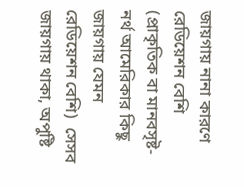জায়গায় নানা কারণে রেডিয়েশন বেশি (প্রাকৃতিক বা মানবসৃষ্ট- নর্থ আমেরিকার কিছু জায়গায় যেমন রেডিয়েশন বেশি)  সেসব জায়গায় থাকা, অপুষ্টি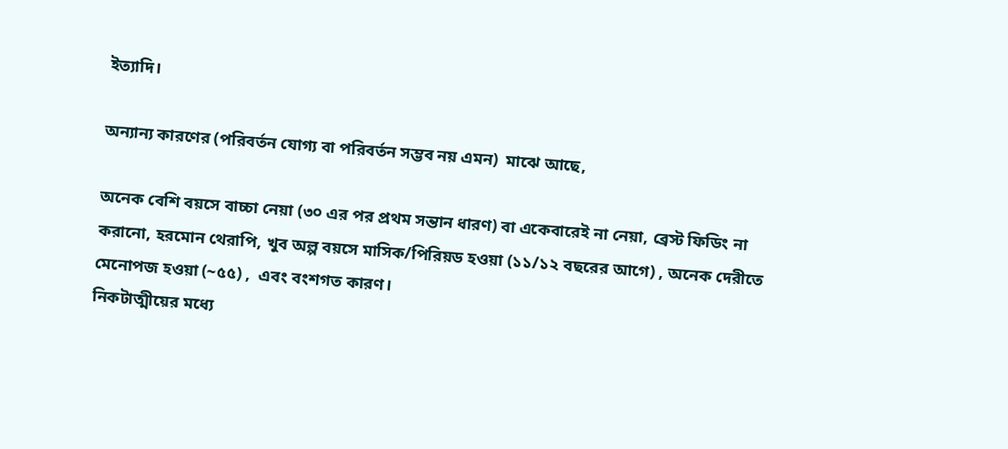ইত্যাদি।

অন্যান্য কারণের (পরিবর্তন যোগ্য বা পরিবর্তন সম্ভব নয় এমন)  মাঝে আছে,

অনেক বেশি বয়সে বাচ্চা নেয়া (৩০ এর পর প্রথম সন্তান ধারণ) বা একেবারেই না নেয়া, ব্রেস্ট ফিডিং না করানো, হরমোন থেরাপি, খুব অল্প বয়সে মাসিক/পিরিয়ড হওয়া (১১/১২ বছরের আগে) , অনেক দেরীতে মেনোপজ হওয়া (~৫৫) ,  এবং বংশগত কারণ।
নিকটাত্মীয়ের মধ্যে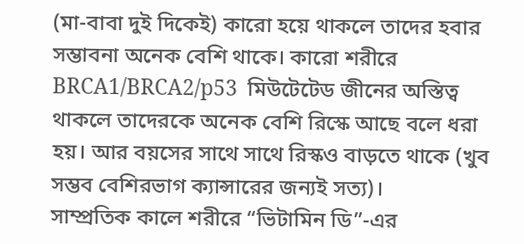(মা-বাবা দুই দিকেই) কারো হয়ে থাকলে তাদের হবার সম্ভাবনা অনেক বেশি থাকে। কারো শরীরে BRCA1/BRCA2/p53  মিউটেটেড জীনের অস্তিত্ব থাকলে তাদেরকে অনেক বেশি রিস্কে আছে বলে ধরা হয়। আর বয়সের সাথে সাথে রিস্কও বাড়তে থাকে (খুব সম্ভব বেশিরভাগ ক্যান্সারের জন্যই সত্য)।
সাম্প্রতিক কালে শরীরে “ভিটামিন ডি”-এর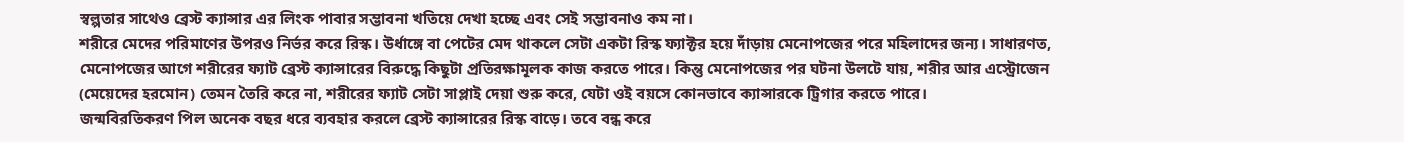স্বল্পতার সাথেও ব্রেস্ট ক্যান্সার এর লিংক পাবার সম্ভাবনা খতিয়ে দেখা হচ্ছে এবং সেই সম্ভাবনাও কম না।
শরীরে মেদের পরিমাণের উপরও নির্ভর করে রিস্ক। উর্ধাঙ্গে বা পেটের মেদ থাকলে সেটা একটা রিস্ক ফ্যাক্টর হয়ে দাঁড়ায় মেনোপজের পরে মহিলাদের জন্য। সাধারণত, মেনোপজের আগে শরীরের ফ্যাট ব্রেস্ট ক্যান্সারের বিরুদ্ধে কিছুটা প্রতিরক্ষামূলক কাজ করতে পারে। কিন্তু মেনোপজের পর ঘটনা উলটে যায়, শরীর আর এস্ট্রোজেন (মেয়েদের হরমোন) তেমন তৈরি করে না, শরীরের ফ্যাট সেটা সাপ্লাই দেয়া শুরু করে, যেটা ওই বয়সে কোনভাবে ক্যান্সারকে ট্রিগার করতে পারে।
জন্মবিরতিকরণ পিল অনেক বছর ধরে ব্যবহার করলে ব্রেস্ট ক্যান্সারের রিস্ক বাড়ে। তবে বন্ধ করে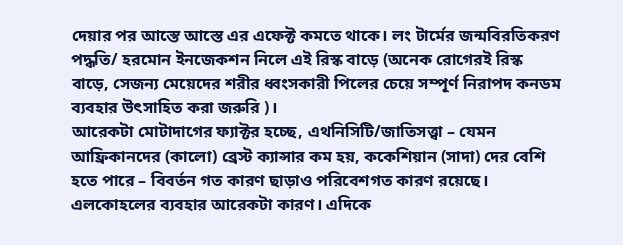দেয়ার পর আস্তে আস্তে এর এফেক্ট কমতে থাকে। লং টার্মের জন্মবিরতিকরণ পদ্ধতি/ হরমোন ইনজেকশন নিলে এই রিস্ক বাড়ে (অনেক রোগেরই রিস্ক বাড়ে, সেজন্য মেয়েদের শরীর ধ্বংসকারী পিলের চেয়ে সম্পূর্ণ নিরাপদ কনডম ব্যবহার উৎসাহিত করা জরুরি )।
আরেকটা মোটাদাগের ফ্যাক্টর হচ্ছে, এথনিসিটি/জাতিসত্ত্বা – যেমন আফ্রিকানদের (কালো) ব্রেস্ট ক্যান্সার কম হয়, ককেশিয়ান (সাদা) দের বেশি হতে পারে – বিবর্তন গত কারণ ছাড়াও পরিবেশগত কারণ রয়েছে। এলকোহলের ব্যবহার আরেকটা কারণ। এদিকে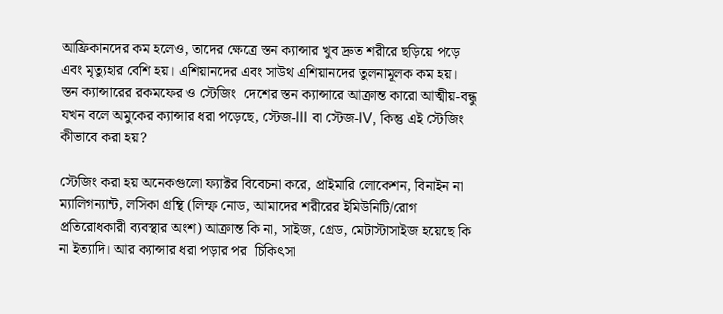আফ্রিকানদের কম হলেও, তাদের ক্ষেত্রে স্তন ক্যান্সার খুব দ্রুত শরীরে ছড়িয়ে পড়ে এবং মৃত্যুহার বেশি হয়। এশিয়ানদের এবং সাউথ এশিয়ানদের তুলনামূলক কম হয়।
স্তন ক্যান্সারের রকমফের ও স্টেজিং  দেশের স্তন ক্যান্সারে আক্রান্ত কারো আত্মীয়-বন্ধু যখন বলে অমুকের ক্যান্সার ধরা পড়েছে, স্টেজ-III বা স্টেজ-IV, কিন্তু এই স্টেজিং কীভাবে করা হয়?

স্টেজিং করা হয় অনেকগুলো ফ্যাক্টর বিবেচনা করে, প্রাইমারি লোকেশন, বিনাইন না ম্যালিগন্যান্ট, লসিকা গ্রন্থি (লিম্ফ নোড, আমাদের শরীরের ইমিউনিটি/রোগ প্রতিরোধকারী ব্যবস্থার অংশ) আক্রান্ত কি না, সাইজ, গ্রেড, মেটাস্টাসাইজ হয়েছে কি না ইত্যাদি। আর ক্যান্সার ধরা পড়ার পর  চিকিৎসা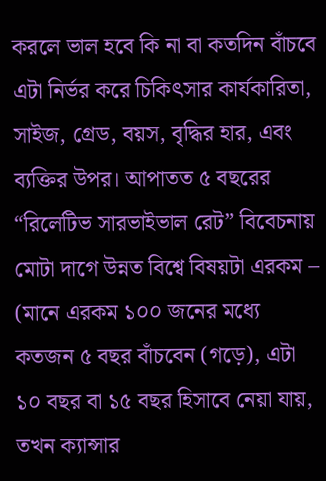করলে ভাল হবে কি না বা কতদিন বাঁচবে এটা নির্ভর করে চিকিৎসার কার্যকারিতা, সাইজ, গ্রেড, বয়স, বৃদ্ধির হার, এবং ব্যক্তির উপর। আপাতত ৫ বছরের “রিলেটিভ সারভাইভাল রেট” বিবেচনায় মোটা দাগে উন্নত বিশ্বে বিষয়টা এরকম – (মানে এরকম ১০০ জনের মধ্যে কতজন ৫ বছর বাঁচবেন (গড়ে), এটা ১০ বছর বা ১৫ বছর হিসাবে নেয়া যায়, তখন ক্যান্সার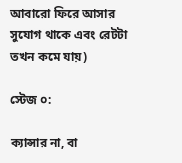আবারো ফিরে আসার সুযোগ থাকে এবং রেটটা তখন কমে যায়)

স্টেজ ০:

ক্যান্সার না, বা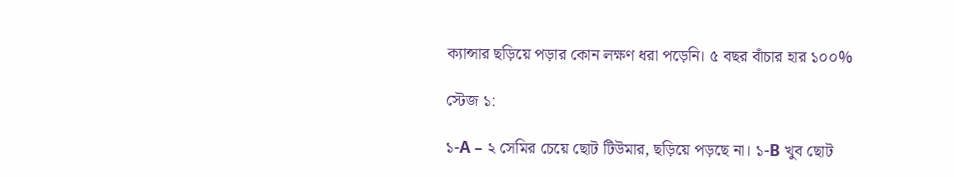ক্যান্সার ছড়িয়ে পড়ার কোন লক্ষণ ধরা পড়েনি। ৫ বছর বাঁচার হার ১০০%

স্টেজ ১:

১-A – ২ সেমির চেয়ে ছোট টিউমার, ছড়িয়ে পড়ছে না। ১-B খুব ছোট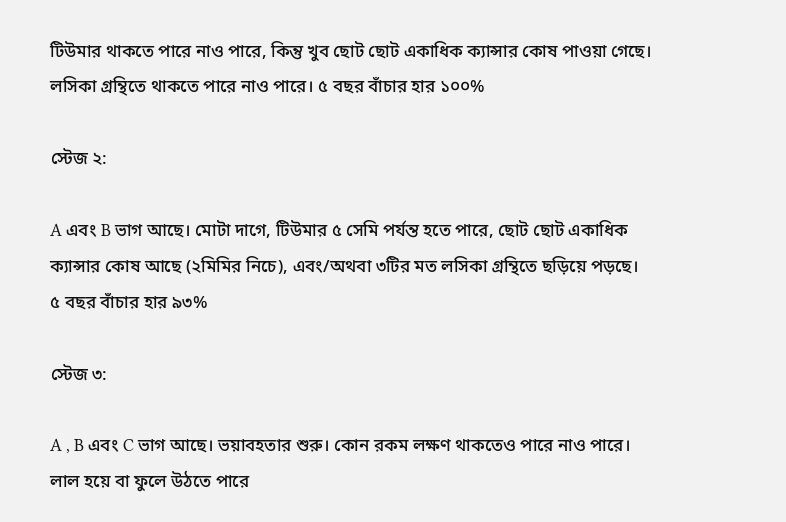টিউমার থাকতে পারে নাও পারে, কিন্তু খুব ছোট ছোট একাধিক ক্যান্সার কোষ পাওয়া গেছে।  লসিকা গ্রন্থিতে থাকতে পারে নাও পারে। ৫ বছর বাঁচার হার ১০০%

স্টেজ ২:

A এবং B ভাগ আছে। মোটা দাগে, টিউমার ৫ সেমি পর্যন্ত হতে পারে, ছোট ছোট একাধিক ক্যান্সার কোষ আছে (২মিমির নিচে), এবং/অথবা ৩টির মত লসিকা গ্রন্থিতে ছড়িয়ে পড়ছে। ৫ বছর বাঁচার হার ৯৩%

স্টেজ ৩:

A , B এবং C ভাগ আছে। ভয়াবহতার শুরু। কোন রকম লক্ষণ থাকতেও পারে নাও পারে। লাল হয়ে বা ফুলে উঠতে পারে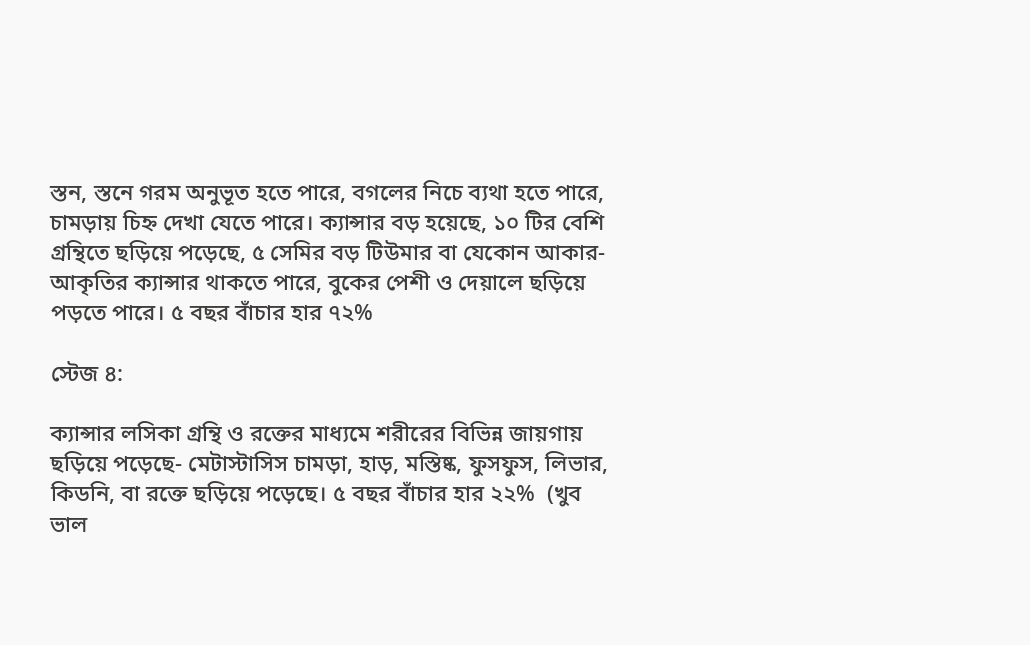স্তন, স্তনে গরম অনুভূত হতে পারে, বগলের নিচে ব্যথা হতে পারে, চামড়ায় চিহ্ন দেখা যেতে পারে। ক্যান্সার বড় হয়েছে, ১০ টির বেশি গ্রন্থিতে ছড়িয়ে পড়েছে, ৫ সেমির বড় টিউমার বা যেকোন আকার-আকৃতির ক্যান্সার থাকতে পারে, বুকের পেশী ও দেয়ালে ছড়িয়ে পড়তে পারে। ৫ বছর বাঁচার হার ৭২%

স্টেজ ৪:

ক্যান্সার লসিকা গ্রন্থি ও রক্তের মাধ্যমে শরীরের বিভিন্ন জায়গায় ছড়িয়ে পড়েছে- মেটাস্টাসিস চামড়া, হাড়, মস্তিষ্ক, ফুসফুস, লিভার, কিডনি, বা রক্তে ছড়িয়ে পড়েছে। ৫ বছর বাঁচার হার ২২%  (খুব ভাল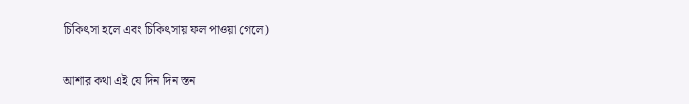চিকিৎসা হলে এবং চিকিৎসায় ফল পাওয়া গেলে)

আশার কথা এই যে দিন দিন স্তন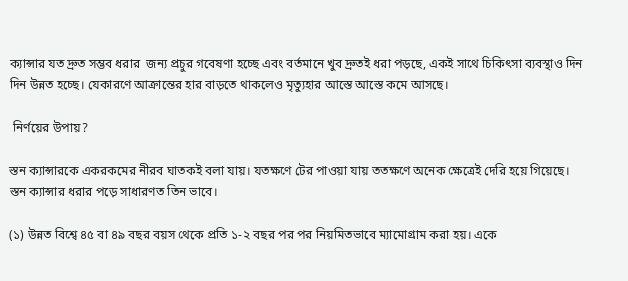ক্যান্সার যত দ্রুত সম্ভব ধরার  জন্য প্রচুর গবেষণা হচ্ছে এবং বর্তমানে খুব দ্রুতই ধরা পড়ছে, একই সাথে চিকিৎসা ব্যবস্থাও দিন দিন উন্নত হচ্ছে। যেকারণে আক্রান্তের হার বাড়তে থাকলেও মৃত্যুহার আস্তে আস্তে কমে আসছে।

 নির্ণয়ের উপায়?

স্তন ক্যান্সারকে একরকমের নীরব ঘাতকই বলা যায়। যতক্ষণে টের পাওয়া যায় ততক্ষণে অনেক ক্ষেত্রেই দেরি হয়ে গিয়েছে।  স্তন ক্যান্সার ধরার পড়ে সাধারণত তিন ভাবে।

(১) উন্নত বিশ্বে ৪৫ বা ৪৯ বছর বয়স থেকে প্রতি ১-২ বছর পর পর নিয়মিতভাবে ম্যামোগ্রাম করা হয়। একে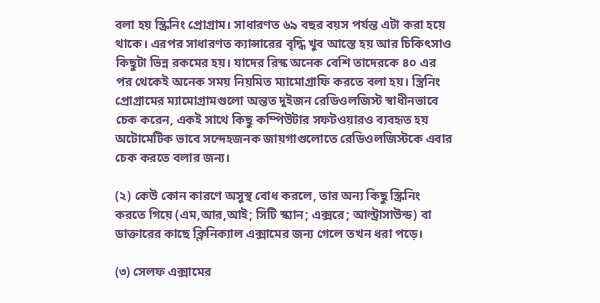বলা হয় স্ক্রিনিং প্রোগ্রাম। সাধারণত ৬৯ বছর বয়স পর্যন্ত এটা করা হয়ে থাকে। এরপর সাধারণত ক্যান্সারের বৃদ্ধি খুব আস্তে হয় আর চিকিৎসাও কিছুটা ভিন্ন রকমের হয়। যাদের রিস্ক অনেক বেশি তাদেরকে ৪০ এর পর থেকেই অনেক সময় নিয়মিত ম্যামোগ্রাফি করতে বলা হয়। স্ত্রিনিং প্রোগ্রামের ম্যামোগ্রামগুলো অন্তত দুইজন রেডিওলজিস্ট স্বাধীনভাবে চেক করেন, একই সাথে কিছু কম্পিউটার সফটওয়ারও ব্যবহৃত হয় অটোমেটিক ভাবে সন্দেহজনক জায়গাগুলোতে রেডিওলজিস্টকে এবার চেক করতে বলার জন্য।

(২) কেউ কোন কারণে অসুস্থ বোধ করলে, তার অন্য কিছু স্ক্রিনিং করতে গিয়ে (এম,আর,আই; সিটি স্ক্যান; এক্সরে; আল্ট্রাসাউন্ড) বা ডাক্তারের কাছে ক্লিনিক্যাল এক্সামের জন্য গেলে তখন ধরা পড়ে।

(৩) সেলফ এক্সামের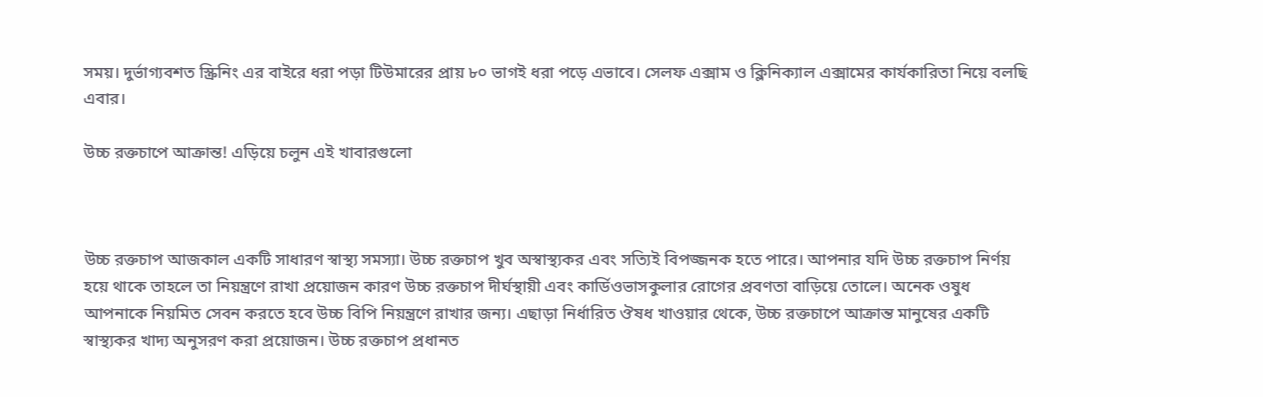সময়। দুর্ভাগ্যবশত স্ক্রিনিং এর বাইরে ধরা পড়া টিউমারের প্রায় ৮০ ভাগই ধরা পড়ে এভাবে। সেলফ এক্সাম ও ক্লিনিক্যাল এক্সামের কার্যকারিতা নিয়ে বলছি এবার।

উচ্চ রক্তচাপে আক্রান্ত! এড়িয়ে চলুন এই খাবারগুলো



উচ্চ রক্তচাপ আজকাল একটি সাধারণ স্বাস্থ্য সমস্যা। উচ্চ রক্তচাপ খুব অস্বাস্থ্যকর এবং সত্যিই বিপজ্জনক হতে পারে। আপনার যদি উচ্চ রক্তচাপ নির্ণয় হয়ে থাকে তাহলে তা নিয়ন্ত্রণে রাখা প্রয়োজন কারণ উচ্চ রক্তচাপ দীর্ঘস্থায়ী এবং কার্ডিওভাসকুলার রোগের প্রবণতা বাড়িয়ে তোলে। অনেক ওষুধ আপনাকে নিয়মিত সেবন করতে হবে উচ্চ বিপি নিয়ন্ত্রণে রাখার জন্য। এছাড়া নির্ধারিত ঔষধ খাওয়ার থেকে, উচ্চ রক্তচাপে আক্রান্ত মানুষের একটি স্বাস্থ্যকর খাদ্য অনুসরণ করা প্রয়োজন। উচ্চ রক্তচাপ প্রধানত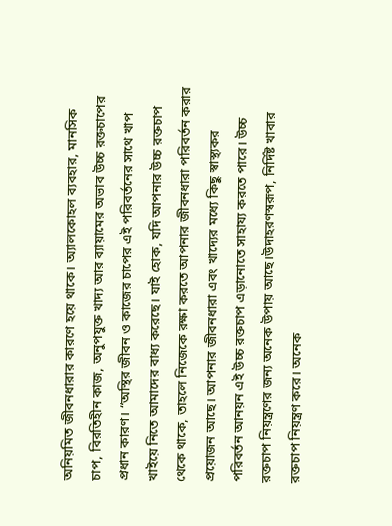অনিয়মিত জীবনধারার কারণে হয়ে থাকে। অ্যালকোহল ব্যবহার, মানসিক চাপ, বিরতিহীন কাজ, অনুপযুক্ত খাদ্য আর ব্যায়ামের অভাব উচ্চ রক্তচাপের প্রধান কারণ। “অস্থির জীবন ও কাজের চাপের এই পরিবর্তনের সাথে খাপ খাইয়ে নিতে আমাদের বাধ্য করেছে। যাই হোক, যদি আপনার উচ্চ রক্তচাপ থেকে থাকে, তাহলে নিজেকে রক্ষা করতে আপনার জীবনধারা পরিবর্তন করার প্রয়োজন আছে। আপনার জীবনধারা এবং খাদ্যের মধ্যে কিছু স্বাস্থ্যকর পরিবর্তন আনয়ন এই উচ্চ রক্তচাপ এড়ানোতে সাহায্য করতে পারে। উচ্চ রক্তচাপ নিয়ন্ত্রণের জন্য অনেক উপায় আছে।উদাহরণস্বরূপ, নির্দিষ্ট খাবার রক্তচাপ নিয়ন্ত্রণ করে। অনেক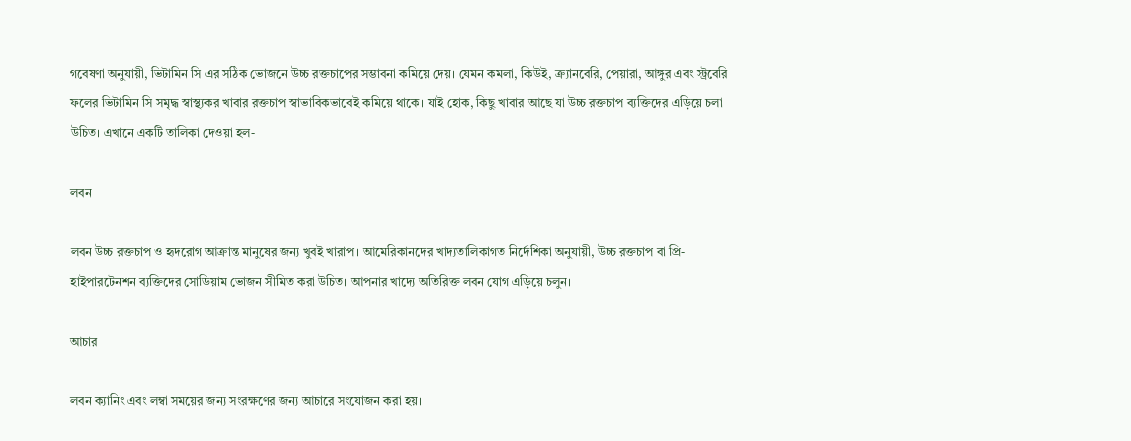গবেষণা অনুযায়ী, ভিটামিন সি এর সঠিক ভোজনে উচ্চ রক্তচাপের সম্ভাবনা কমিয়ে দেয়। যেমন কমলা, কিউই, ক্র্যানবেরি, পেয়ারা, আঙ্গুর এবং স্ট্রবেরি ফলের ভিটামিন সি সমৃদ্ধ স্বাস্থ্যকর খাবার রক্তচাপ স্বাভাবিকভাবেই কমিয়ে থাকে। যাই হোক, কিছু খাবার আছে যা উচ্চ রক্তচাপ ব্যক্তিদের এড়িয়ে চলা উচিত। এখানে একটি তালিকা দেওয়া হল-

লবন

লবন উচ্চ রক্তচাপ ও হৃদরোগ আক্রান্ত মানুষের জন্য খুবই খারাপ। আমেরিকানদের খাদ্যতালিকাগত নির্দেশিকা অনুযায়ী, উচ্চ রক্তচাপ বা প্রি-হাইপারটেনশন ব্যক্তিদের সোডিয়াম ভোজন সীমিত করা উচিত। আপনার খাদ্যে অতিরিক্ত লবন যোগ এড়িয়ে চলুন।

আচার

লবন ক্যানিং এবং লম্বা সময়ের জন্য সংরক্ষণের জন্য আচারে সংযোজন করা হয়।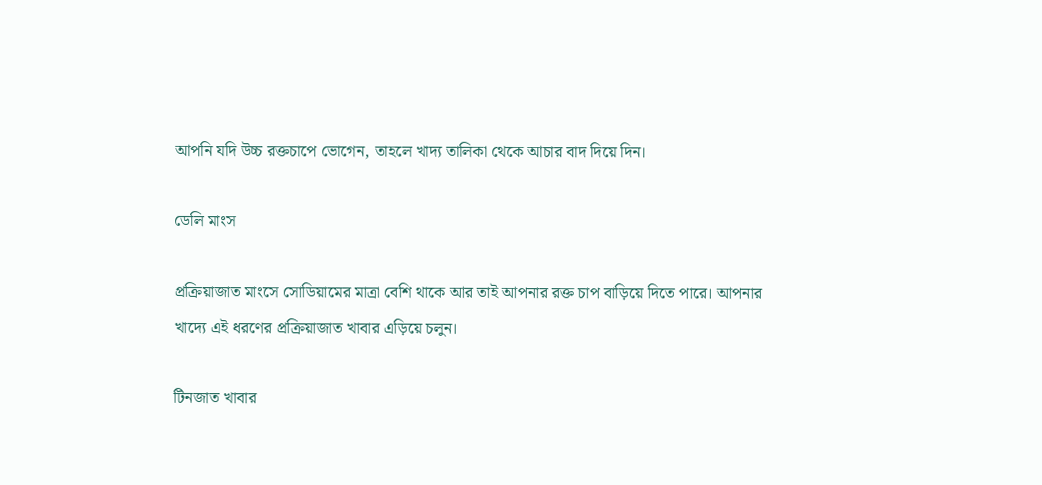আপনি যদি উচ্চ রক্তচাপে ভোগেন, তাহলে খাদ্য তালিকা থেকে আচার বাদ দিয়ে দিন।

ডেলি মাংস

প্রক্রিয়াজাত মাংসে সোডিয়ামের মাত্রা বেশি থাকে আর তাই আপনার রক্ত চাপ বাড়িয়ে দিতে পারে। আপনার খাদ্যে এই ধরণের প্রক্রিয়াজাত খাবার এড়িয়ে চলুন।

টিনজাত খাবার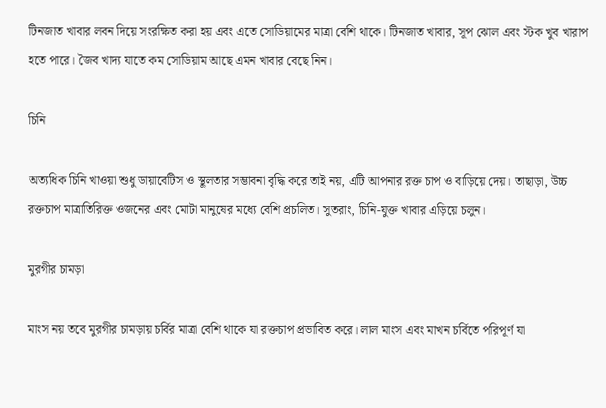টিনজাত খাবার লবন দিয়ে সংরক্ষিত করা হয় এবং এতে সোডিয়ামের মাত্রা বেশি থাকে। টিনজাত খাবার, সূপ ঝোল এবং স্টক খুব খারাপ হতে পারে। জৈব খাদ্য যাতে কম সোডিয়াম আছে এমন খাবার বেছে নিন।

চিনি

অত্যধিক চিনি খাওয়া শুধু ডায়াবেটিস ও স্থূলতার সম্ভাবনা বৃদ্ধি করে তাই নয়, এটি আপনার রক্ত চাপ ও বাড়িয়ে দেয়। তাছাড়া, উচ্চ রক্তচাপ মাত্রাতিরিক্ত ওজনের এবং মোটা মানুষের মধ্যে বেশি প্রচলিত। সুতরাং, চিনি-যুক্ত খাবার এড়িয়ে চলুন।

মুরগীর চামড়া

মাংস নয় তবে মুরগীর চামড়ায় চর্বির মাত্রা বেশি থাকে যা রক্তচাপ প্রভাবিত করে। লাল মাংস এবং মাখন চর্বিতে পরিপূর্ণ যা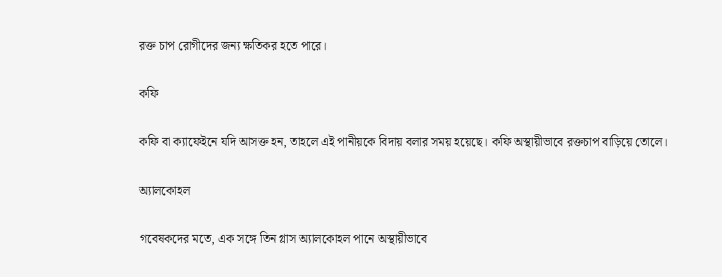রক্ত চাপ রোগীদের জন্য ক্ষতিকর হতে পারে।

কফি

কফি বা ক্যাফেইনে যদি আসক্ত হন, তাহলে এই পানীয়কে বিদায় বলার সময় হয়েছে। কফি অস্থায়ীভাবে রক্তচাপ বাড়িয়ে তোলে।

অ্যালকোহল

গবেষকদের মতে, এক সঙ্গে তিন গ্লাস অ্যালকোহল পানে অস্থায়ীভাবে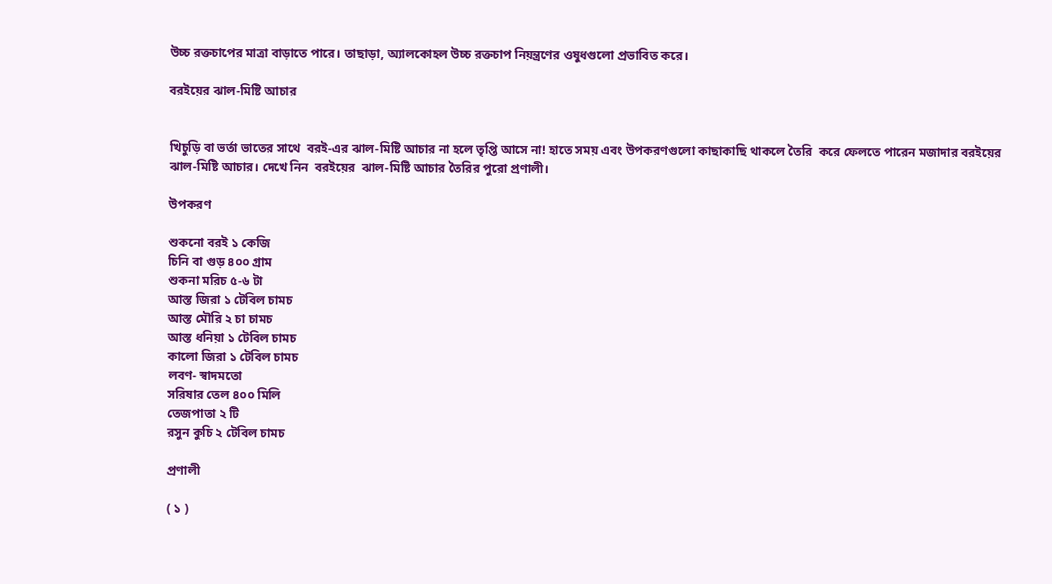উচ্চ রক্তচাপের মাত্রা বাড়াতে পারে। তাছাড়া, অ্যালকোহল উচ্চ রক্তচাপ নিয়ন্ত্রণের ওষুধগুলো প্রভাবিত করে।

বরইয়ের ঝাল-মিষ্টি আচার


খিচুড়ি বা ভর্তা ভাতের সাথে  বরই-এর ঝাল-মিষ্টি আচার না হলে তৃপ্তি আসে না! হাতে সময় এবং উপকরণগুলো কাছাকাছি থাকলে তৈরি  করে ফেলতে পারেন মজাদার বরইয়ের  ঝাল-মিষ্টি আচার। দেখে নিন  বরইয়ের  ঝাল-মিষ্টি আচার তৈরির পুরো প্রণালী।

উপকরণ

শুকনো বরই ১ কেজি
চিনি বা গুড় ৪০০ গ্রাম
শুকনা মরিচ ৫-৬ টা
আস্ত জিরা ১ টেবিল চামচ
আস্ত মৌরি ২ চা চামচ
আস্ত ধনিয়া ১ টেবিল চামচ
কালো জিরা ১ টেবিল চামচ
লবণ- স্বাদমতো
সরিষার তেল ৪০০ মিলি
তেজপাতা ২ টি
রসুন কুচি ২ টেবিল চামচ

প্রণালী

( ১ )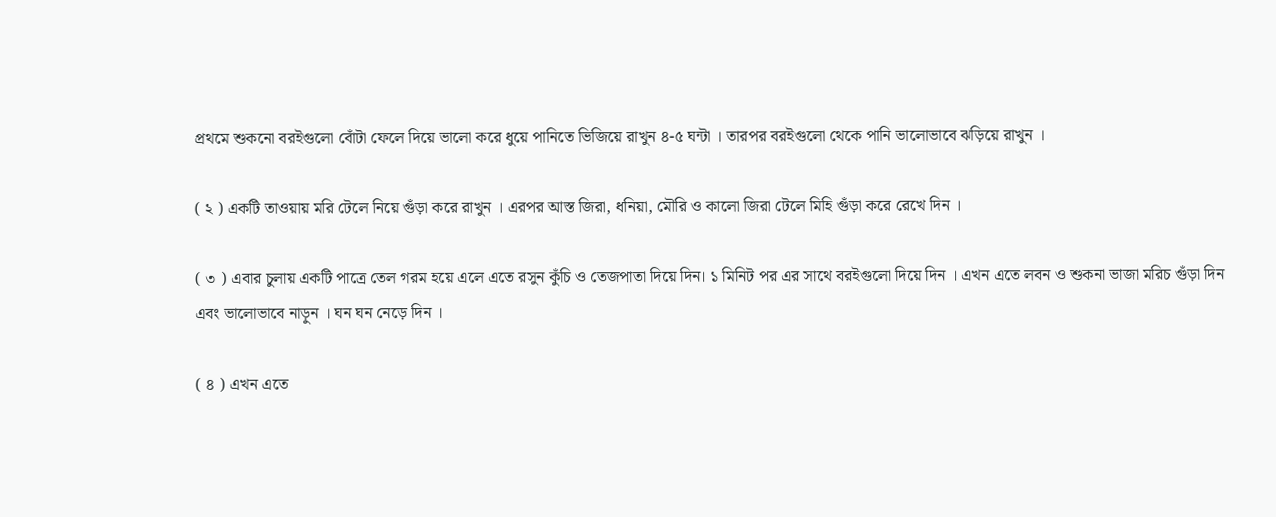প্রথমে শুকনো বরইগুলো বোঁটা ফেলে দিয়ে ভালো করে ধুয়ে পানিতে ভিজিয়ে রাখুন ৪-৫ ঘন্টা । তারপর বরইগুলো থেকে পানি ভালোভাবে ঝড়িয়ে রাখুন ।

( ২ ) একটি তাওয়ায় মরি টেলে নিয়ে গুঁড়া করে রাখুন । এরপর আস্ত জিরা, ধনিয়া, মৌরি ও কালো জিরা টেলে মিহি গুঁড়া করে রেখে দিন ।

( ৩ ) এবার চুলায় একটি পাত্রে তেল গরম হয়ে এলে এতে রসুন কুঁচি ও তেজপাতা দিয়ে দিন। ১ মিনিট পর এর সাথে বরইগুলো দিয়ে দিন । এখন এতে লবন ও শুকনা ভাজা মরিচ গুঁড়া দিন এবং ভালোভাবে নাড়ুন । ঘন ঘন নেড়ে দিন ।

( ৪ ) এখন এতে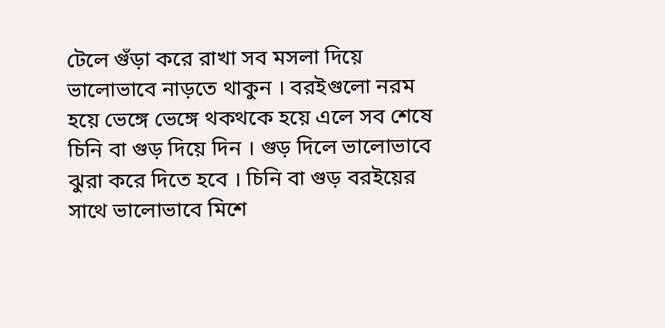টেলে গুঁড়া করে রাখা সব মসলা দিয়ে ভালোভাবে নাড়তে থাকুন । বরইগুলো নরম হয়ে ভেঙ্গে ভেঙ্গে থকথকে হয়ে এলে সব শেষে চিনি বা গুড় দিয়ে দিন । গুড় দিলে ভালোভাবে ঝুরা করে দিতে হবে । চিনি বা গুড় বরইয়ের সাথে ভালোভাবে মিশে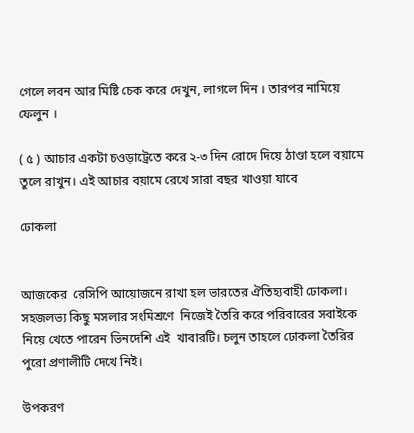গেলে লবন আর মিষ্টি চেক করে দেখুন, লাগলে দিন । তারপর নামিয়ে ফেলুন ।

( ৫ ) আচার একটা চওড়াট্রেতে করে ২-৩ দিন রোদে দিয়ে ঠাণ্ডা হলে বয়ামে তুলে রাখুন। এই আচার বয়ামে রেখে সারা বছর খাওয়া যাবে

ঢোকলা


আজকের  রেসিপি আয়োজনে রাখা হল ভারতের ঐতিহ্যবাহী ঢোকলা। সহজলভ্য কিছু মসলার সংমিশ্রণে  নিজেই তৈরি করে পরিবারের সবাইকে নিয়ে খেতে পারেন ভিনদেশি এই  খাবারটি। চলুন তাহলে ঢোকলা তৈরির পুরো প্রণালীটি দেখে নিই।

উপকরণ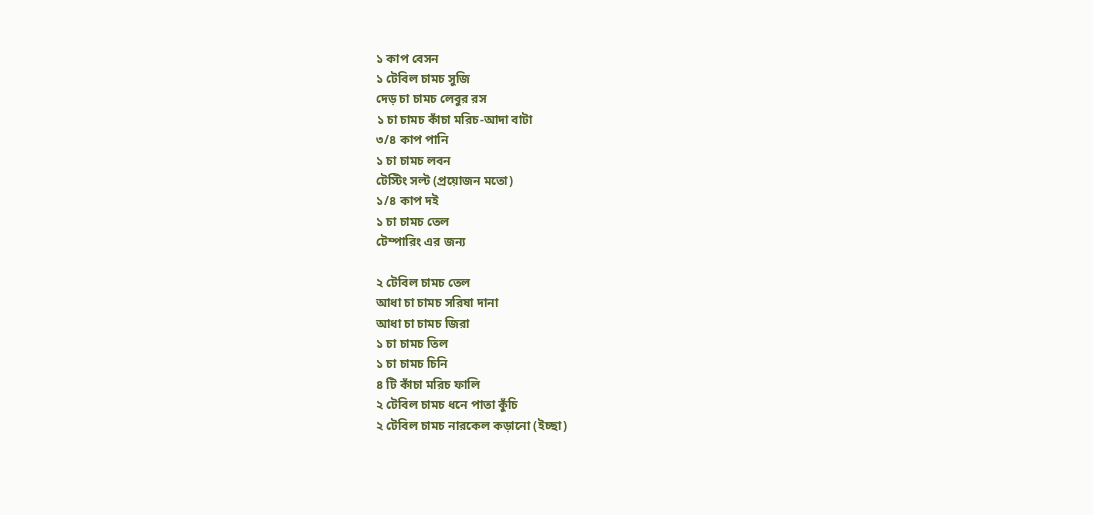১ কাপ বেসন
১ টেবিল চামচ সুজি
দেড় চা চামচ লেবুর রস
১ চা চামচ কাঁচা মরিচ-আদা বাটা
৩/৪ কাপ পানি
১ চা চামচ লবন
টেস্টিং সল্ট (প্রয়োজন মতো)
১/৪ কাপ দই
১ চা চামচ তেল
টেম্পারিং এর জন্য

২ টেবিল চামচ তেল
আধা চা চামচ সরিষা দানা
আধা চা চামচ জিরা
১ চা চামচ তিল
১ চা চামচ চিনি
৪ টি কাঁচা মরিচ ফালি
২ টেবিল চামচ ধনে পাতা কুঁচি
২ টেবিল চামচ নারকেল কড়ানো (ইচ্ছা)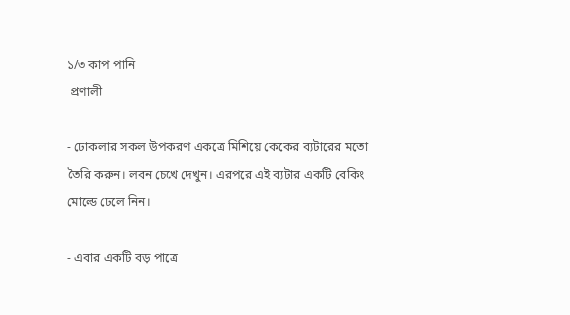১/৩ কাপ পানি
 প্রণালী

- ঢোকলার সকল উপকরণ একত্রে মিশিয়ে কেকের ব্যটারের মতো তৈরি করুন। লবন চেখে দেখুন। এরপরে এই ব্যটার একটি বেকিং মোল্ডে ঢেলে নিন।

- এবার একটি বড় পাত্রে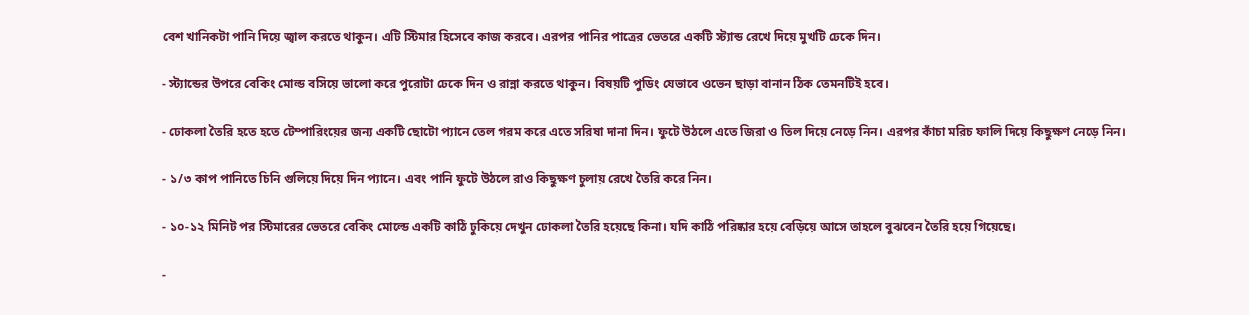বেশ খানিকটা পানি দিয়ে জ্বাল করতে থাকুন। এটি স্টিমার হিসেবে কাজ করবে। এরপর পানির পাত্রের ভেতরে একটি স্ট্যান্ড রেখে দিয়ে মুখটি ঢেকে দিন।

- স্ট্যান্ডের উপরে বেকিং মোল্ড বসিয়ে ভালো করে পুরোটা ঢেকে দিন ও রান্না করতে থাকুন। বিষয়টি পুডিং যেভাবে ওভেন ছাড়া বানান ঠিক তেমনটিই হবে।

- ঢোকলা তৈরি হতে হতে টেম্পারিংয়ের জন্য একটি ছোটো প্যানে তেল গরম করে এতে সরিষা দানা দিন। ফুটে উঠলে এতে জিরা ও তিল দিয়ে নেড়ে নিন। এরপর কাঁচা মরিচ ফালি দিয়ে কিছুক্ষণ নেড়ে নিন।

- ১/৩ কাপ পানিতে চিনি গুলিয়ে দিয়ে দিন প্যানে। এবং পানি ফুটে উঠলে রাও কিছুক্ষণ চুলায় রেখে তৈরি করে নিন।

- ১০-১২ মিনিট পর স্টিমারের ভেতরে বেকিং মোল্ডে একটি কাঠি ঢুকিয়ে দেখুন ঢোকলা তৈরি হয়েছে কিনা। যদি কাঠি পরিষ্কার হয়ে বেড়িয়ে আসে তাহলে বুঝবেন তৈরি হয়ে গিয়েছে।

-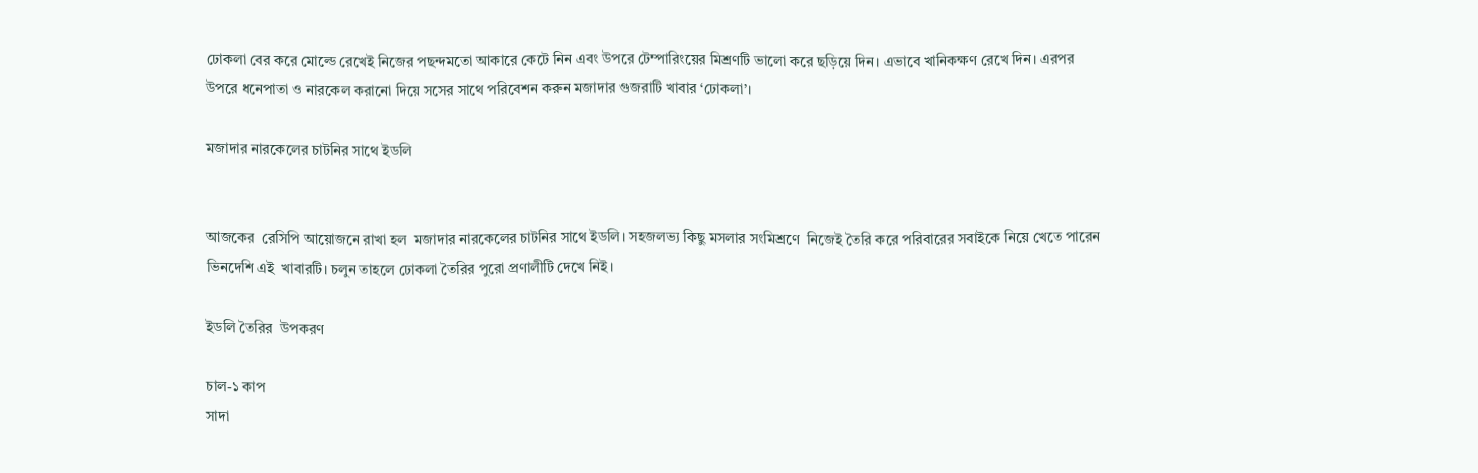ঢোকলা বের করে মোল্ডে রেখেই নিজের পছন্দমতো আকারে কেটে নিন এবং উপরে টেম্পারিংয়ের মিশ্রণটি ভালো করে ছড়িয়ে দিন। এভাবে খানিকক্ষণ রেখে দিন। এরপর উপরে ধনেপাতা ও নারকেল করানো দিয়ে সসের সাথে পরিবেশন করুন মজাদার গুজরাটি খাবার ‘ঢোকলা’।

মজাদার নারকেলের চাটনির সাথে ইডলি


আজকের  রেসিপি আয়োজনে রাখা হল  মজাদার নারকেলের চাটনির সাথে ইডলি। সহজলভ্য কিছু মসলার সংমিশ্রণে  নিজেই তৈরি করে পরিবারের সবাইকে নিয়ে খেতে পারেন ভিনদেশি এই  খাবারটি। চলুন তাহলে ঢোকলা তৈরির পুরো প্রণালীটি দেখে নিই।

ইডলি তৈরির  উপকরণ

চাল-১ কাপ
সাদা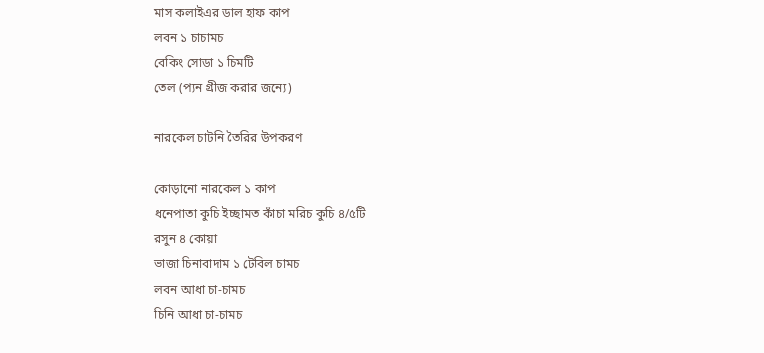মাস কলাইএর ডাল হাফ কাপ
লবন ১ চাচামচ
বেকিং সোডা ১ চিমটি
তেল (প্যন গ্রীজ করার জন্যে)

নারকেল চাটনি তৈরির উপকরণ

কোড়ানো নারকেল ১ কাপ
ধনেপাতা কুচি ইচ্ছামত কাঁচা মরিচ কুচি ৪/৫টি
রসুন ৪ কোয়া
ভাজা চিনাবাদাম ১ টেবিল চামচ
লবন আধা চা-চামচ
চিনি আধা চা-চামচ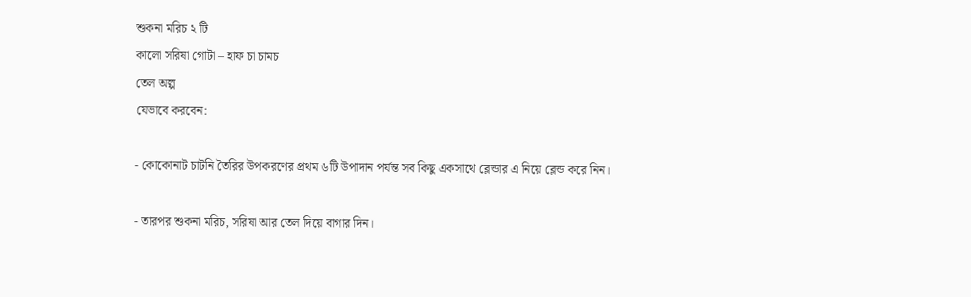শুকনা মরিচ ২ টি
কালো সরিষা গোটা – হাফ চা চামচ
তেল অল্প
যেভাবে করবেন:

- কোকোনাট চাটনি তৈরির উপকরণের প্রথম ৬টি উপাদান পর্যন্ত সব কিছু একসাথে ব্লেন্ডার এ নিয়ে ব্লেন্ড করে নিন।

- তারপর শুকনা মরিচ, সরিষা আর তেল দিয়ে বাগার দিন।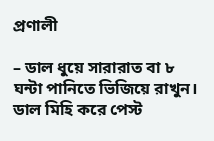প্রণালী

– ডাল ধুয়ে সারারাত বা ৮ ঘন্টা পানিতে ভিজিয়ে রাখুন। ডাল মিহি করে পেস্ট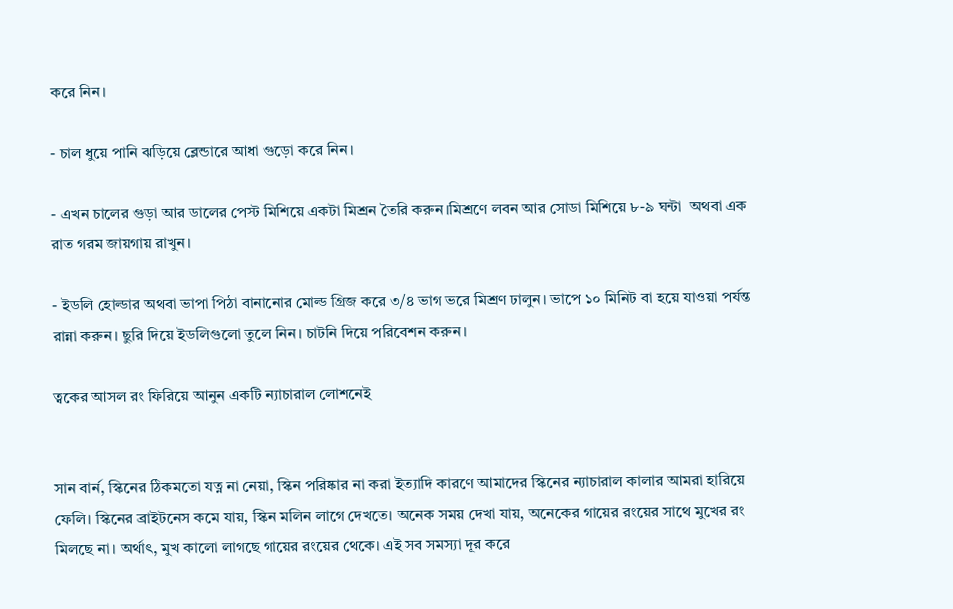করে নিন।

- চাল ধুয়ে পানি ঝড়িয়ে ব্লেন্ডারে আধা গুড়ো করে নিন।

- এখন চালের গুড়া আর ডালের পেস্ট মিশিয়ে একটা মিশ্রন তৈরি করুন।মিশ্রণে লবন আর সোডা মিশিয়ে ৮-৯ ঘন্টা  অথবা এক রাত গরম জায়গায় রাখুন।

- ইডলি হোল্ডার অথবা ভাপা পিঠা বানানোর মোল্ড গ্রিজ করে ৩/৪ ভাগ ভরে মিশ্রণ ঢালুন। ভাপে ১০ মিনিট বা হয়ে যাওয়া পর্যন্ত রান্না করুন। ছুরি দিয়ে ইডলিগুলো তুলে নিন। চাটনি দিয়ে পরিবেশন করুন।

ত্বকের আসল রং ফিরিয়ে আনুন একটি ন্যাচারাল লোশনেই


সান বার্ন, স্কিনের ঠিকমতো যত্ন না নেয়া, স্কিন পরিষ্কার না করা ইত্যাদি কারণে আমাদের স্কিনের ন্যাচারাল কালার আমরা হারিয়ে ফেলি। স্কিনের ব্রাইটনেস কমে যায়, স্কিন মলিন লাগে দেখতে। অনেক সময় দেখা যায়, অনেকের গায়ের রংয়ের সাথে মুখের রং মিলছে না। অর্থাৎ, মুখ কালো লাগছে গায়ের রংয়ের থেকে। এই সব সমস্যা দূর করে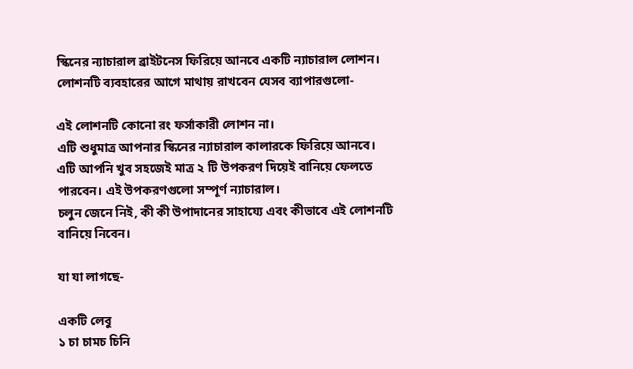স্কিনের ন্যাচারাল ব্রাইটনেস ফিরিয়ে আনবে একটি ন্যাচারাল লোশন। লোশনটি ব্যবহারের আগে মাথায় রাখবেন যেসব ব্যাপারগুলো-

এই লোশনটি কোনো রং ফর্সাকারী লোশন না।
এটি শুধুমাত্র আপনার স্কিনের ন্যাচারাল কালারকে ফিরিয়ে আনবে।
এটি আপনি খুব সহজেই মাত্র ২ টি উপকরণ দিয়েই বানিয়ে ফেলতে পারবেন। এই উপকরণগুলো সম্পূর্ণ ন্যাচারাল।
চলুন জেনে নিই, কী কী উপাদানের সাহায্যে এবং কীভাবে এই লোশনটি বানিয়ে নিবেন।

যা যা লাগছে-

একটি লেবু
১ চা চামচ চিনি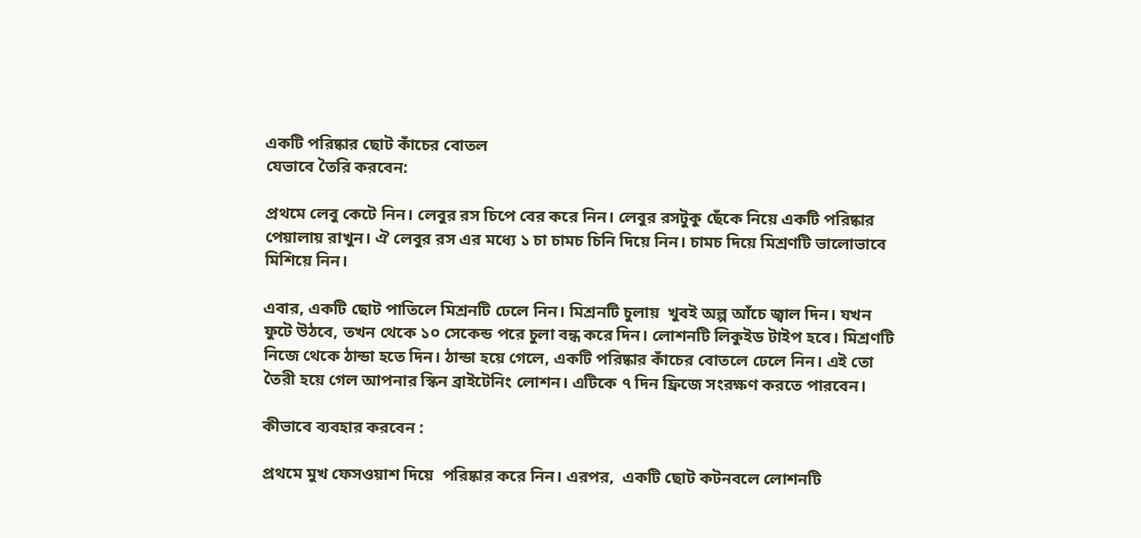একটি পরিষ্কার ছোট কাঁচের বোতল
যেভাবে তৈরি করবেন:

প্রথমে লেবু কেটে নিন। লেবুর রস চিপে বের করে নিন। লেবুর রসটুকু ছেঁকে নিয়ে একটি পরিষ্কার পেয়ালায় রাখুন। ঐ লেবুর রস এর মধ্যে ১ চা চামচ চিনি দিয়ে নিন। চামচ দিয়ে মিশ্রণটি ভালোভাবে মিশিয়ে নিন।

এবার, একটি ছোট পাতিলে মিশ্রনটি ঢেলে নিন। মিশ্রনটি চুলায়  খুবই অল্প আঁচে জ্বাল দিন। যখন ফুটে উঠবে, তখন থেকে ১০ সেকেন্ড পরে চুলা বন্ধ করে দিন। লোশনটি লিকুইড টাইপ হবে। মিশ্রণটি নিজে থেকে ঠান্ডা হতে দিন। ঠান্ডা হয়ে গেলে, একটি পরিষ্কার কাঁচের বোতলে ঢেলে নিন। এই তো তৈরী হয়ে গেল আপনার স্কিন ব্রাইটেনিং লোশন। এটিকে ৭ দিন ফ্রিজে সংরক্ষণ করতে পারবেন।

কীভাবে ব্যবহার করবেন :

প্রথমে মুখ ফেসওয়াশ দিয়ে  পরিষ্কার করে নিন। এরপর,  একটি ছোট কটনবলে লোশনটি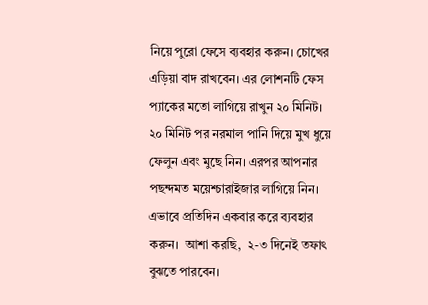নিয়ে পুরো ফেসে ব্যবহার করুন। চোখের এড়িয়া বাদ রাখবেন। এর লোশনটি ফেস প্যাকের মতো লাগিয়ে রাখুন ২০ মিনিট।  ২০ মিনিট পর নরমাল পানি দিয়ে মুখ ধুয়ে ফেলুন এবং মুছে নিন। এরপর আপনার পছন্দমত ময়েশ্চারাইজার লাগিয়ে নিন। এভাবে প্রতিদিন একবার করে ব্যবহার করুন।  আশা করছি,  ২-৩ দিনেই তফাৎ বুঝতে পারবেন।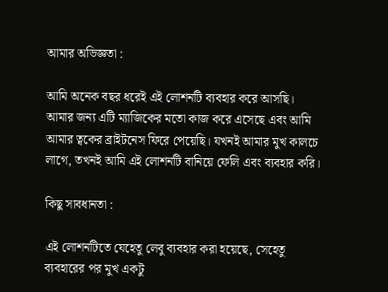আমার অভিজ্ঞতা :

আমি অনেক বছর ধরেই এই লোশনটি ব্যবহার করে আসছি। আমার জন্য এটি ম্যাজিকের মতো কাজ করে এসেছে এবং আমি আমার ত্বকের ব্রাইটনেস ফিরে পেয়েছি। যখনই আমার মুখ কালচে লাগে, তখনই আমি এই লোশনটি বানিয়ে ফেলি এবং ব্যবহার করি।

কিছু সাবধানতা :

এই লোশনটিতে যেহেতু লেবু ব্যবহার করা হয়েছে, সেহেতু ব্যবহারের পর মুখ একটু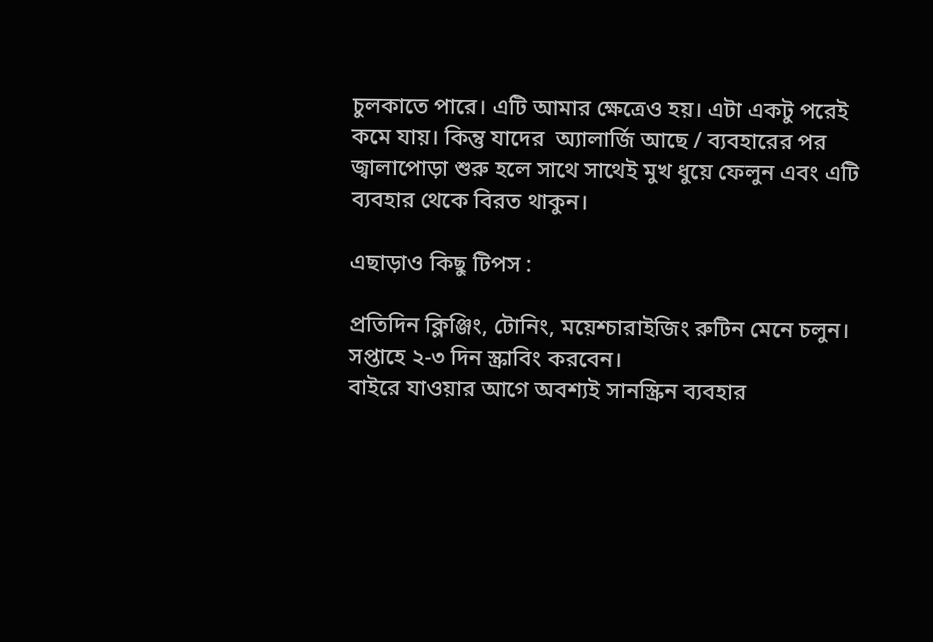চুলকাতে পারে। এটি আমার ক্ষেত্রেও হয়। এটা একটু পরেই কমে যায়। কিন্তু যাদের  অ্যালার্জি আছে / ব্যবহারের পর জ্বালাপোড়া শুরু হলে সাথে সাথেই মুখ ধুয়ে ফেলুন এবং এটি ব্যবহার থেকে বিরত থাকুন।

এছাড়াও কিছু টিপস :

প্রতিদিন ক্লিঞ্জিং, টোনিং, ময়েশ্চারাইজিং রুটিন মেনে চলুন।
সপ্তাহে ২-৩ দিন স্ক্রাবিং করবেন।
বাইরে যাওয়ার আগে অবশ্যই সানস্ক্রিন ব্যবহার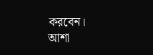করবেন।
আশা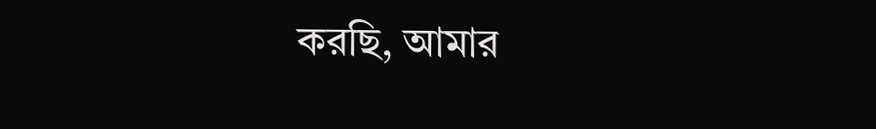করছি, আমার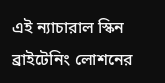এই ন্যাচারাল স্কিন ব্রাইটেনিং লোশনের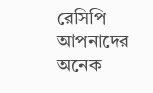রেসিপি আপনাদের অনেক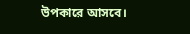উপকারে আসবে।